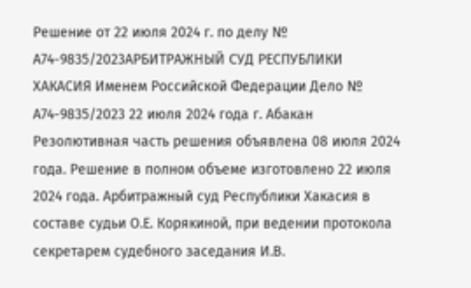Решение от 22 июля 2024 г. по делу № А74-9835/2023АРБИТРАЖНЫЙ СУД РЕСПУБЛИКИ ХАКАСИЯ Именем Российской Федерации Дело № А74-9835/2023 22 июля 2024 года г. Абакан Резолютивная часть решения объявлена 08 июля 2024 года. Решение в полном объеме изготовлено 22 июля 2024 года. Арбитражный суд Республики Хакасия в составе судьи О.Е. Корякиной, при ведении протокола секретарем судебного заседания И.В.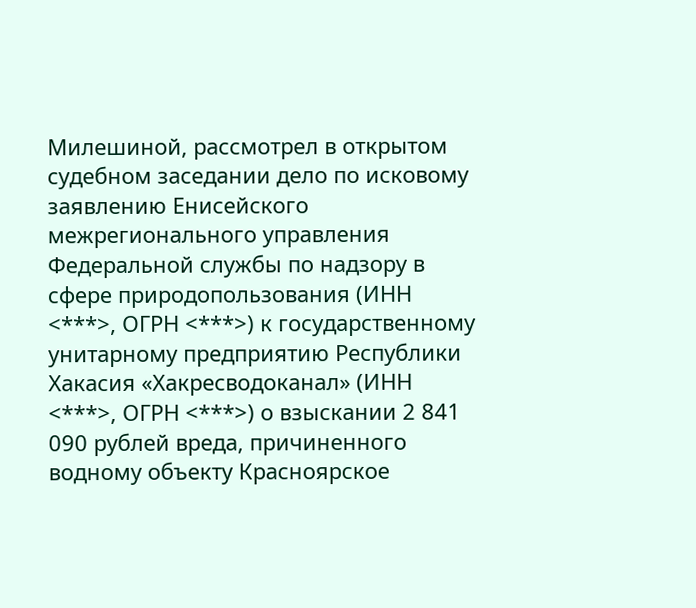Милешиной, рассмотрел в открытом судебном заседании дело по исковому заявлению Енисейского межрегионального управления Федеральной службы по надзору в сфере природопользования (ИНН <***>, ОГРН <***>) к государственному унитарному предприятию Республики Хакасия «Хакресводоканал» (ИНН <***>, ОГРН <***>) о взыскании 2 841 090 рублей вреда, причиненного водному объекту Красноярское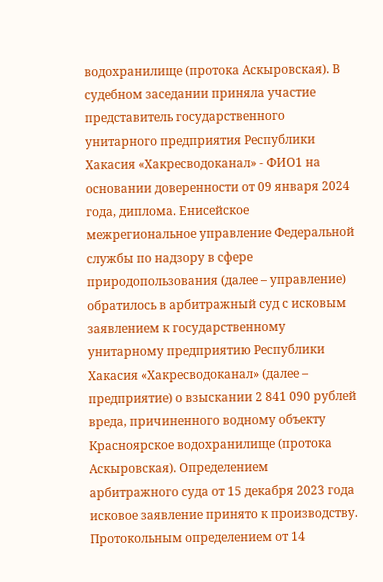водохранилище (протока Аскыровская). В судебном заседании приняла участие представитель государственного унитарного предприятия Республики Хакасия «Хакресводоканал» - ФИО1 на основании доверенности от 09 января 2024 года, диплома. Енисейское межрегиональное управление Федеральной службы по надзору в сфере природопользования (далее – управление) обратилось в арбитражный суд с исковым заявлением к государственному унитарному предприятию Республики Хакасия «Хакресводоканал» (далее – предприятие) о взыскании 2 841 090 рублей вреда, причиненного водному объекту Красноярское водохранилище (протока Аскыровская). Определением арбитражного суда от 15 декабря 2023 года исковое заявление принято к производству. Протокольным определением от 14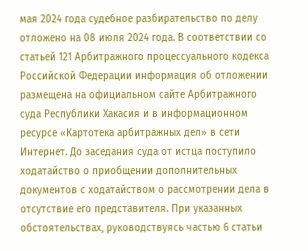мая 2024 года судебное разбирательство по делу отложено на 08 июля 2024 года. В соответствии со статьей 121 Арбитражного процессуального кодекса Российской Федерации информация об отложении размещена на официальном сайте Арбитражного суда Республики Хакасия и в информационном ресурсе «Картотека арбитражных дел» в сети Интернет. До заседания суда от истца поступило ходатайство о приобщении дополнительных документов с ходатайством о рассмотрении дела в отсутствие его представителя. При указанных обстоятельствах, руководствуясь частью 6 статьи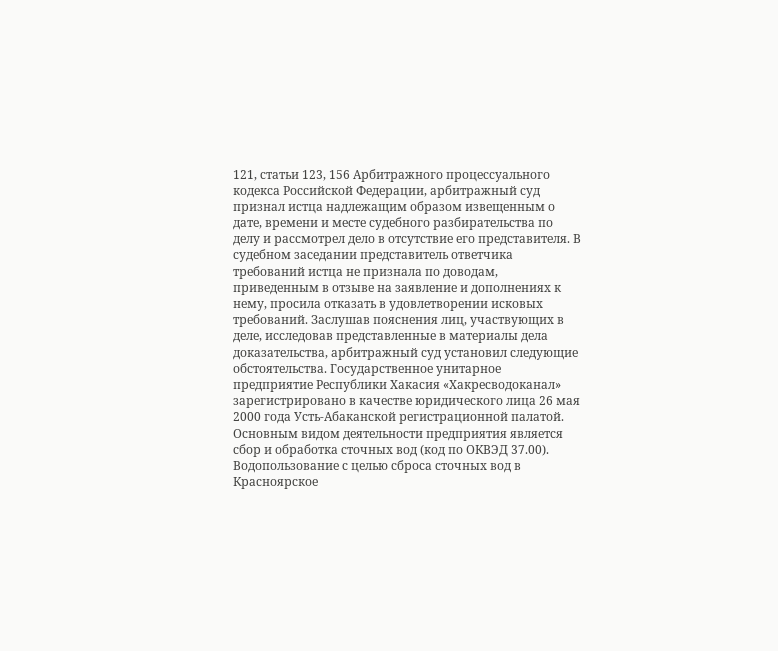121, статьи 123, 156 Арбитражного процессуального кодекса Российской Федерации, арбитражный суд признал истца надлежащим образом извещенным о дате, времени и месте судебного разбирательства по делу и рассмотрел дело в отсутствие его представителя. В судебном заседании представитель ответчика требований истца не признала по доводам, приведенным в отзыве на заявление и дополнениях к нему, просила отказать в удовлетворении исковых требований. Заслушав пояснения лиц, участвующих в деле, исследовав представленные в материалы дела доказательства, арбитражный суд установил следующие обстоятельства. Государственное унитарное предприятие Республики Хакасия «Хакресводоканал» зарегистрировано в качестве юридического лица 26 мая 2000 года Усть-Абаканской регистрационной палатой. Основным видом деятельности предприятия является сбор и обработка сточных вод (код по ОКВЭД 37.00). Водопользование с целью сброса сточных вод в Красноярское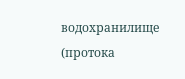водохранилище (протока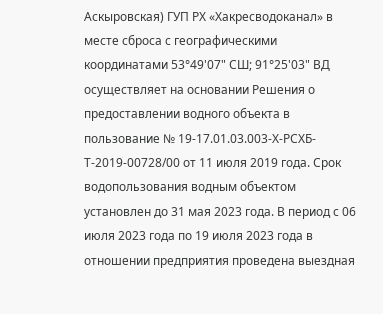Аскыровская) ГУП РХ «Хакресводоканал» в месте сброса с географическими координатами 53°49'07" СШ; 91°25'03" ВД осуществляет на основании Решения о предоставлении водного объекта в пользование № 19-17.01.03.003-Х-РСХБ-Т-2019-00728/00 от 11 июля 2019 года. Срок водопользования водным объектом установлен до 31 мая 2023 года. В период с 06 июля 2023 года по 19 июля 2023 года в отношении предприятия проведена выездная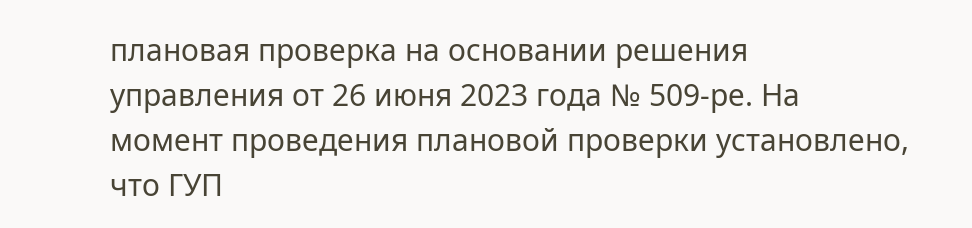плановая проверка на основании решения управления от 26 июня 2023 года № 509-ре. На момент проведения плановой проверки установлено, что ГУП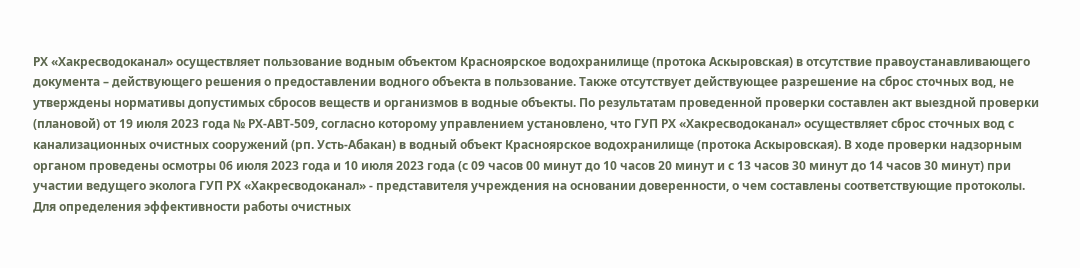РХ «Хакресводоканал» осуществляет пользование водным объектом Красноярское водохранилище (протока Аскыровская) в отсутствие правоустанавливающего документа – действующего решения о предоставлении водного объекта в пользование. Также отсутствует действующее разрешение на сброс сточных вод, не утверждены нормативы допустимых сбросов веществ и организмов в водные объекты. По результатам проведенной проверки составлен акт выездной проверки (плановой) от 19 июля 2023 года № РХ-АВТ-509, согласно которому управлением установлено, что ГУП РХ «Хакресводоканал» осуществляет сброс сточных вод с канализационных очистных сооружений (рп. Усть-Абакан) в водный объект Красноярское водохранилище (протока Аскыровская). В ходе проверки надзорным органом проведены осмотры 06 июля 2023 года и 10 июля 2023 года (с 09 часов 00 минут до 10 часов 20 минут и с 13 часов 30 минут до 14 часов 30 минут) при участии ведущего эколога ГУП РХ «Хакресводоканал» - представителя учреждения на основании доверенности, о чем составлены соответствующие протоколы. Для определения эффективности работы очистных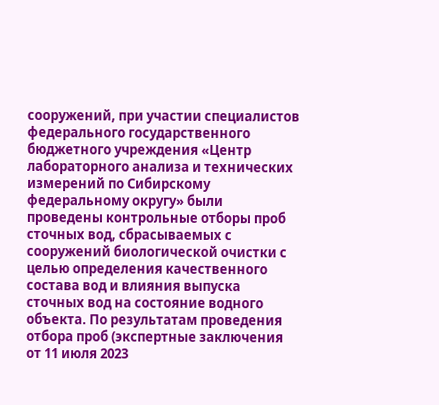сооружений, при участии специалистов федерального государственного бюджетного учреждения «Центр лабораторного анализа и технических измерений по Сибирскому федеральному округу» были проведены контрольные отборы проб сточных вод, сбрасываемых с сооружений биологической очистки с целью определения качественного состава вод и влияния выпуска сточных вод на состояние водного объекта. По результатам проведения отбора проб (экспертные заключения от 11 июля 2023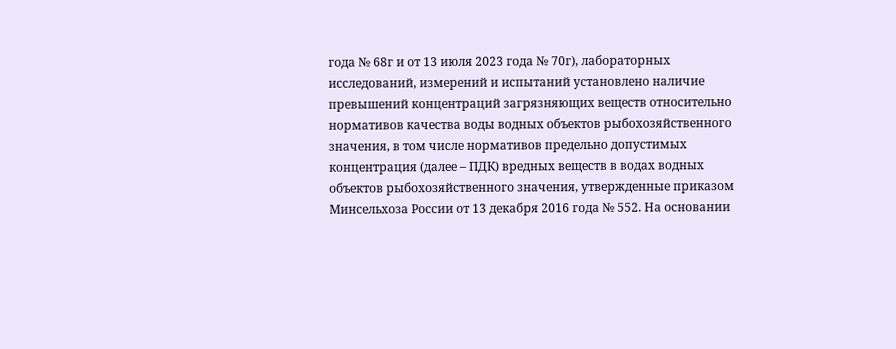года № 68г и от 13 июля 2023 года № 70г), лабораторных исследований, измерений и испытаний установлено наличие превышений концентраций загрязняющих веществ относительно нормативов качества воды водных объектов рыбохозяйственного значения, в том числе нормативов предельно допустимых концентрация (далее – ПДК) вредных веществ в водах водных объектов рыбохозяйственного значения, утвержденные приказом Минсельхоза России от 13 декабря 2016 года № 552. На основании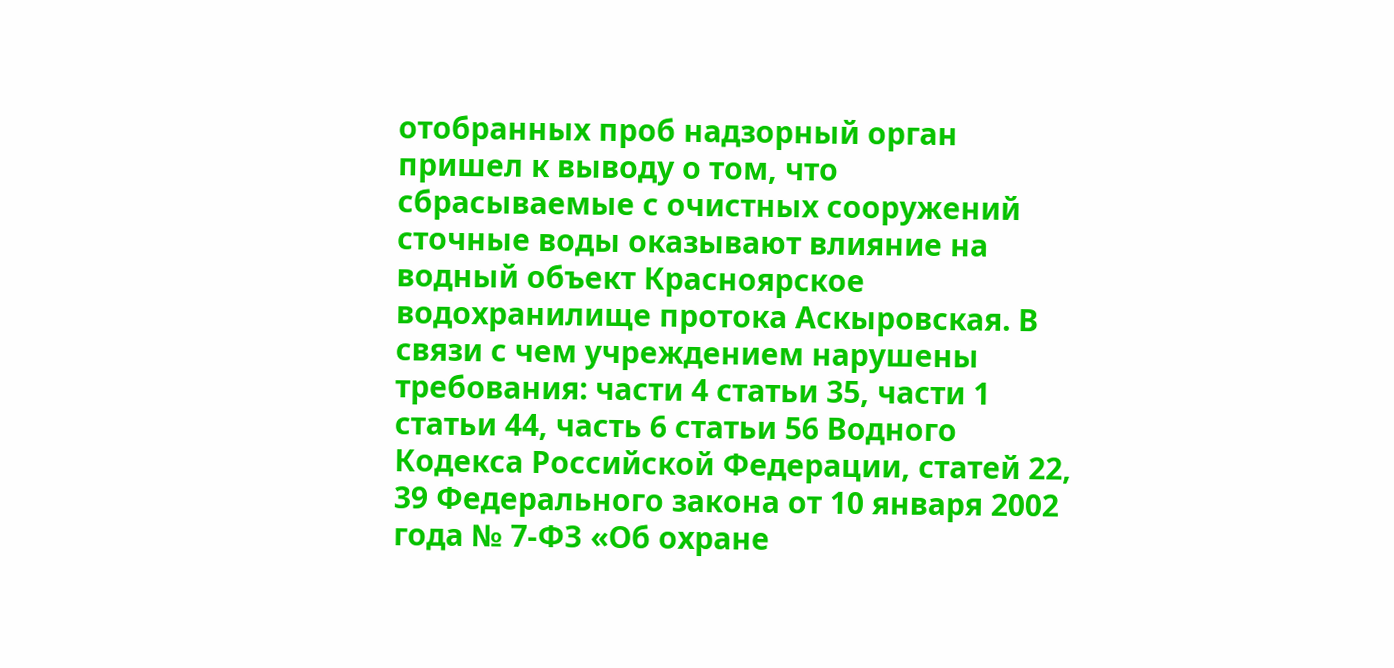отобранных проб надзорный орган пришел к выводу о том, что сбрасываемые с очистных сооружений сточные воды оказывают влияние на водный объект Красноярское водохранилище протока Аскыровская. В связи с чем учреждением нарушены требования: части 4 статьи 35, части 1 статьи 44, часть 6 статьи 56 Водного Кодекса Российской Федерации, статей 22, 39 Федерального закона от 10 января 2002 года № 7-ФЗ «Об охране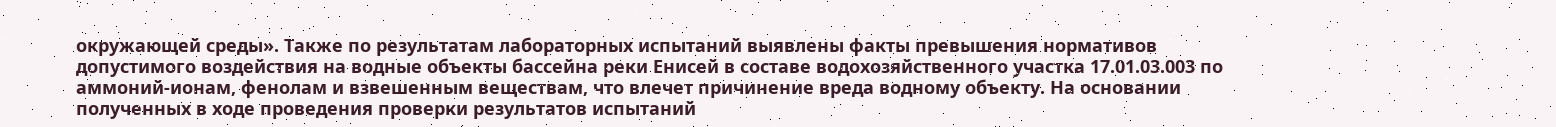окружающей среды». Также по результатам лабораторных испытаний выявлены факты превышения нормативов допустимого воздействия на водные объекты бассейна реки Енисей в составе водохозяйственного участка 17.01.03.003 по аммоний-ионам, фенолам и взвешенным веществам, что влечет причинение вреда водному объекту. На основании полученных в ходе проведения проверки результатов испытаний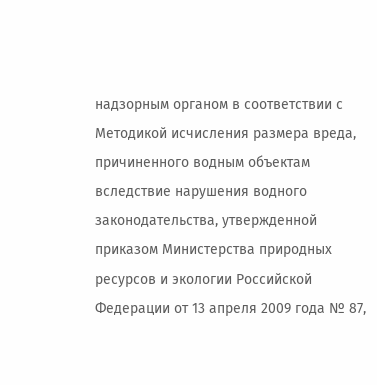надзорным органом в соответствии с Методикой исчисления размера вреда, причиненного водным объектам вследствие нарушения водного законодательства, утвержденной приказом Министерства природных ресурсов и экологии Российской Федерации от 13 апреля 2009 года № 87,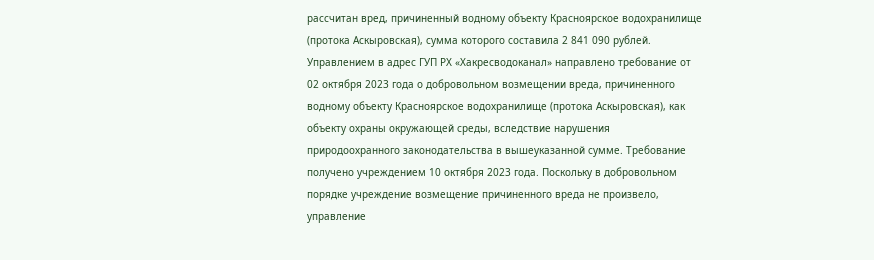рассчитан вред, причиненный водному объекту Красноярское водохранилище (протока Аскыровская), сумма которого составила 2 841 090 рублей. Управлением в адрес ГУП РХ «Хакресводоканал» направлено требование от 02 октября 2023 года о добровольном возмещении вреда, причиненного водному объекту Красноярское водохранилище (протока Аскыровская), как объекту охраны окружающей среды, вследствие нарушения природоохранного законодательства в вышеуказанной сумме. Требование получено учреждением 10 октября 2023 года. Поскольку в добровольном порядке учреждение возмещение причиненного вреда не произвело, управление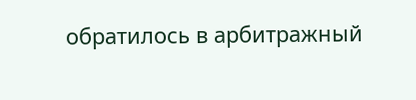обратилось в арбитражный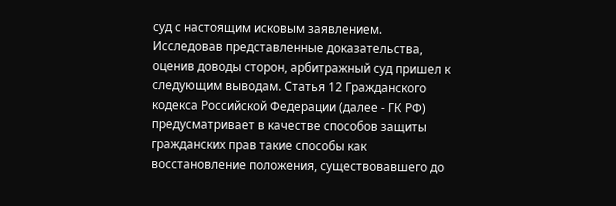суд с настоящим исковым заявлением. Исследовав представленные доказательства, оценив доводы сторон, арбитражный суд пришел к следующим выводам. Статья 12 Гражданского кодекса Российской Федерации (далее - ГК РФ) предусматривает в качестве способов защиты гражданских прав такие способы как восстановление положения, существовавшего до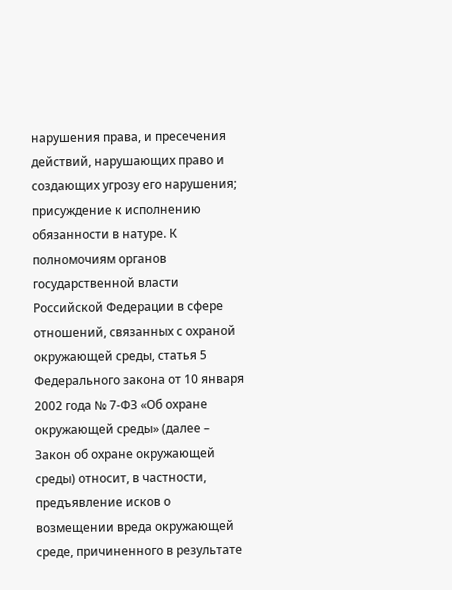нарушения права, и пресечения действий, нарушающих право и создающих угрозу его нарушения; присуждение к исполнению обязанности в натуре. К полномочиям органов государственной власти Российской Федерации в сфере отношений, связанных с охраной окружающей среды, статья 5 Федерального закона от 10 января 2002 года № 7-ФЗ «Об охране окружающей среды» (далее – Закон об охране окружающей среды) относит, в частности, предъявление исков о возмещении вреда окружающей среде, причиненного в результате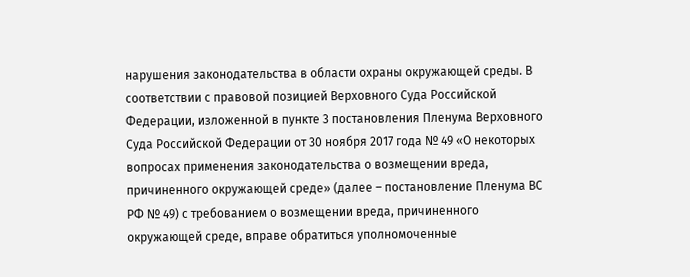нарушения законодательства в области охраны окружающей среды. В соответствии с правовой позицией Верховного Суда Российской Федерации, изложенной в пункте 3 постановления Пленума Верховного Суда Российской Федерации от 30 ноября 2017 года № 49 «О некоторых вопросах применения законодательства о возмещении вреда, причиненного окружающей среде» (далее – постановление Пленума ВС РФ № 49) с требованием о возмещении вреда, причиненного окружающей среде, вправе обратиться уполномоченные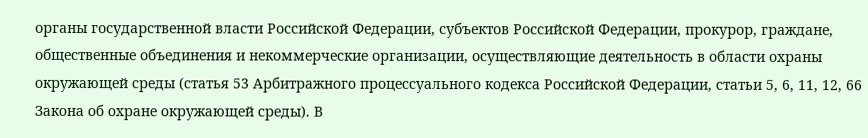органы государственной власти Российской Федерации, субъектов Российской Федерации, прокурор, граждане, общественные объединения и некоммерческие организации, осуществляющие деятельность в области охраны окружающей среды (статья 53 Арбитражного процессуального кодекса Российской Федерации, статьи 5, 6, 11, 12, 66 Закона об охране окружающей среды). В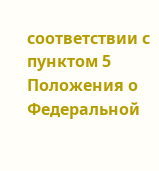соответствии с пунктом 5 Положения о Федеральной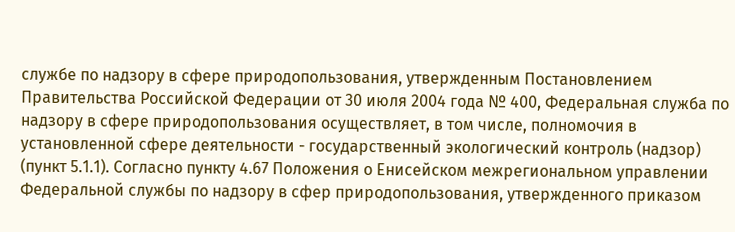службе по надзору в сфере природопользования, утвержденным Постановлением Правительства Российской Федерации от 30 июля 2004 года № 400, Федеральная служба по надзору в сфере природопользования осуществляет, в том числе, полномочия в установленной сфере деятельности - государственный экологический контроль (надзор) (пункт 5.1.1). Согласно пункту 4.67 Положения о Енисейском межрегиональном управлении Федеральной службы по надзору в сфер природопользования, утвержденного приказом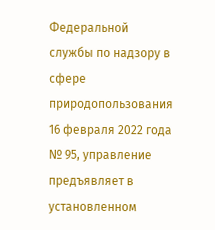Федеральной службы по надзору в сфере природопользования 16 февраля 2022 года № 95, управление предъявляет в установленном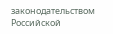законодательством Российской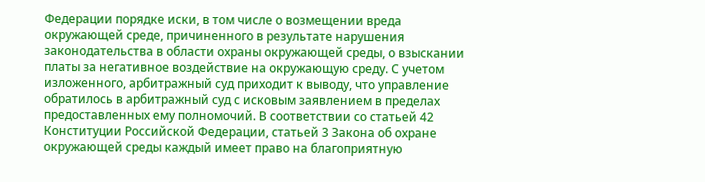Федерации порядке иски, в том числе о возмещении вреда окружающей среде, причиненного в результате нарушения законодательства в области охраны окружающей среды, о взыскании платы за негативное воздействие на окружающую среду. С учетом изложенного, арбитражный суд приходит к выводу, что управление обратилось в арбитражный суд с исковым заявлением в пределах предоставленных ему полномочий. В соответствии со статьей 42 Конституции Российской Федерации, статьей 3 Закона об охране окружающей среды каждый имеет право на благоприятную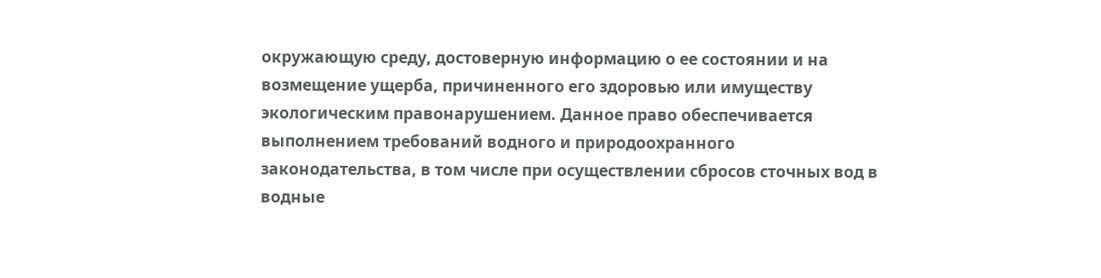окружающую среду, достоверную информацию о ее состоянии и на возмещение ущерба, причиненного его здоровью или имуществу экологическим правонарушением. Данное право обеспечивается выполнением требований водного и природоохранного законодательства, в том числе при осуществлении сбросов сточных вод в водные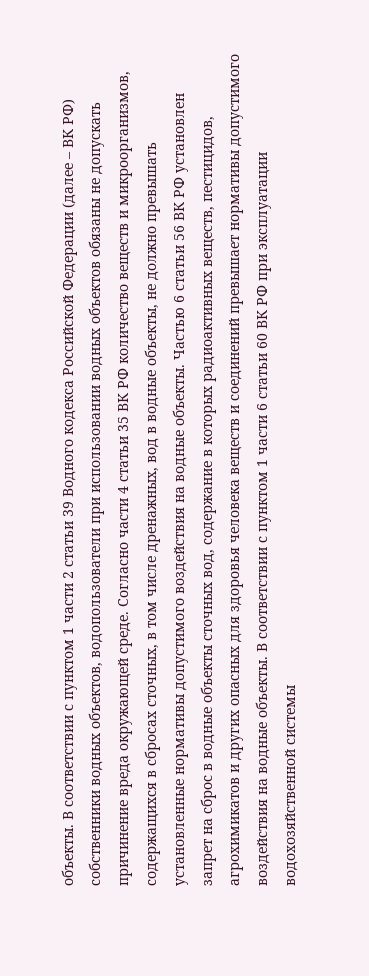объекты. В соответствии с пунктом 1 части 2 статьи 39 Водного кодекса Российской Федерации (далее – ВК РФ) собственники водных объектов, водопользователи при использовании водных объектов обязаны не допускать причинение вреда окружающей среде. Согласно части 4 статьи 35 ВК РФ количество веществ и микроорганизмов, содержащихся в сбросах сточных, в том числе дренажных, вод в водные объекты, не должно превышать установленные нормативы допустимого воздействия на водные объекты. Частью 6 статьи 56 ВК РФ установлен запрет на сброс в водные объекты сточных вод, содержание в которых радиоактивных веществ, пестицидов, агрохимикатов и других опасных для здоровья человека веществ и соединений превышает нормативы допустимого воздействия на водные объекты. В соответствии с пунктом 1 части 6 статьи 60 ВК РФ при эксплуатации водохозяйственной системы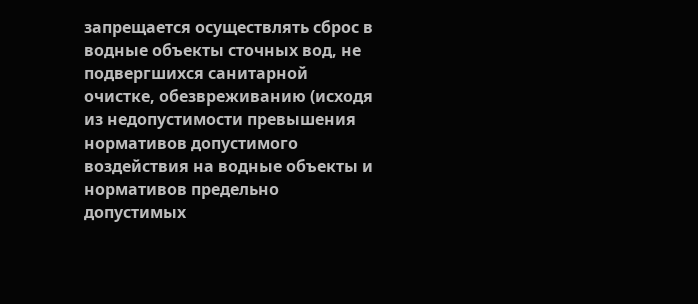запрещается осуществлять сброс в водные объекты сточных вод, не подвергшихся санитарной очистке, обезвреживанию (исходя из недопустимости превышения нормативов допустимого воздействия на водные объекты и нормативов предельно допустимых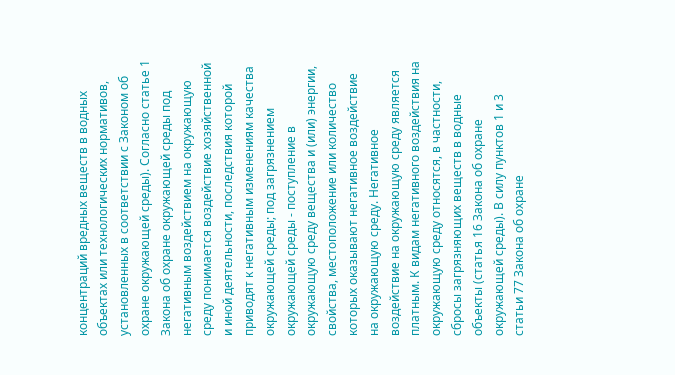концентраций вредных веществ в водных объектах или технологических нормативов, установленных в соответствии с Законом об охране окружающей среды). Согласно статье 1 Закона об охране окружающей среды под негативным воздействием на окружающую среду понимается воздействие хозяйственной и иной деятельности, последствия которой приводят к негативным изменениям качества окружающей среды; под загрязнением окружающей среды - поступление в окружающую среду вещества и (или) энергии, свойства, местоположение или количество которых оказывают негативное воздействие на окружающую среду. Негативное воздействие на окружающую среду является платным. К видам негативного воздействия на окружающую среду относятся, в частности, сбросы загрязняющих веществ в водные объекты (статья 16 Закона об охране окружающей среды). В силу пунктов 1 и 3 статьи 77 Закона об охране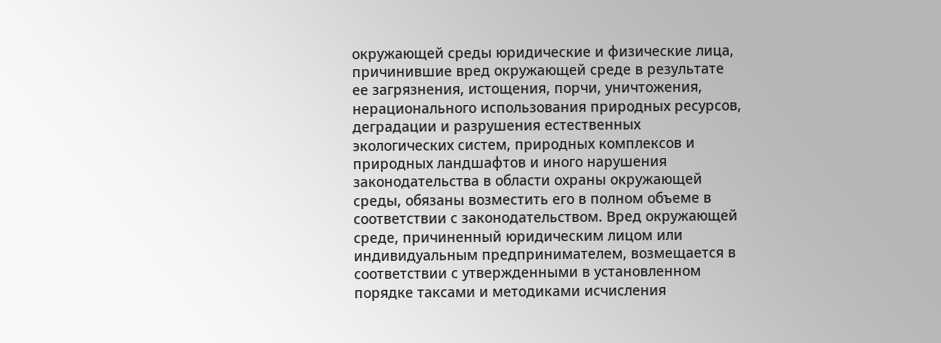окружающей среды юридические и физические лица, причинившие вред окружающей среде в результате ее загрязнения, истощения, порчи, уничтожения, нерационального использования природных ресурсов, деградации и разрушения естественных экологических систем, природных комплексов и природных ландшафтов и иного нарушения законодательства в области охраны окружающей среды, обязаны возместить его в полном объеме в соответствии с законодательством. Вред окружающей среде, причиненный юридическим лицом или индивидуальным предпринимателем, возмещается в соответствии с утвержденными в установленном порядке таксами и методиками исчисления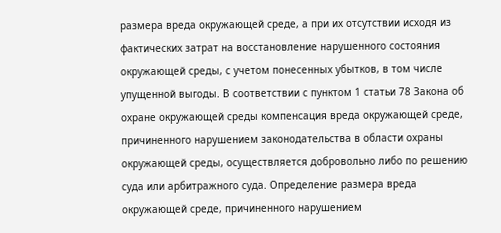размера вреда окружающей среде, а при их отсутствии исходя из фактических затрат на восстановление нарушенного состояния окружающей среды, с учетом понесенных убытков, в том числе упущенной выгоды. В соответствии с пунктом 1 статьи 78 Закона об охране окружающей среды компенсация вреда окружающей среде, причиненного нарушением законодательства в области охраны окружающей среды, осуществляется добровольно либо по решению суда или арбитражного суда. Определение размера вреда окружающей среде, причиненного нарушением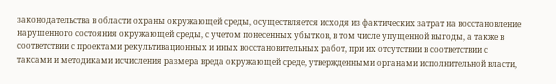законодательства в области охраны окружающей среды, осуществляется исходя из фактических затрат на восстановление нарушенного состояния окружающей среды, с учетом понесенных убытков, в том числе упущенной выгоды, а также в соответствии с проектами рекультивационных и иных восстановительных работ, при их отсутствии в соответствии с таксами и методиками исчисления размера вреда окружающей среде, утвержденными органами исполнительной власти,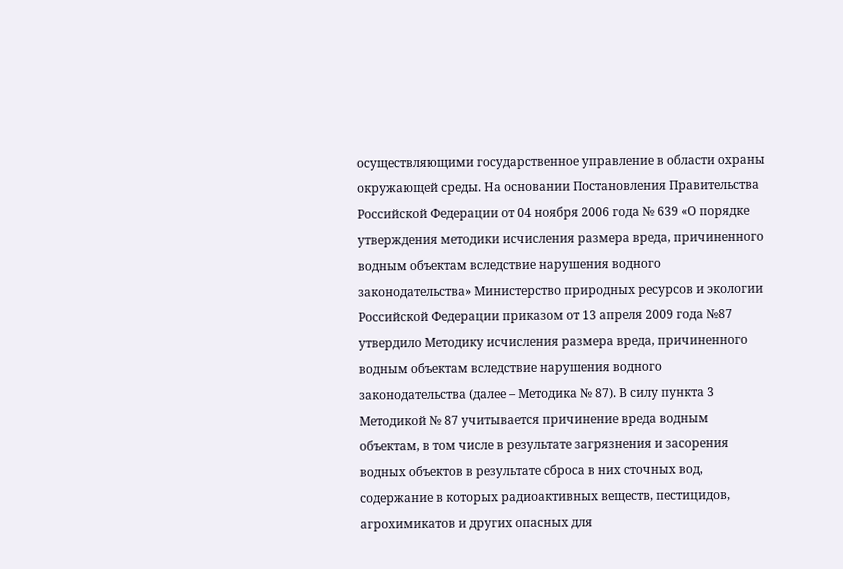осуществляющими государственное управление в области охраны окружающей среды. На основании Постановления Правительства Российской Федерации от 04 ноября 2006 года № 639 «О порядке утверждения методики исчисления размера вреда, причиненного водным объектам вследствие нарушения водного законодательства» Министерство природных ресурсов и экологии Российской Федерации приказом от 13 апреля 2009 года №87 утвердило Методику исчисления размера вреда, причиненного водным объектам вследствие нарушения водного законодательства (далее – Методика № 87). В силу пункта 3 Методикой № 87 учитывается причинение вреда водным объектам, в том числе в результате загрязнения и засорения водных объектов в результате сброса в них сточных вод, содержание в которых радиоактивных веществ, пестицидов, агрохимикатов и других опасных для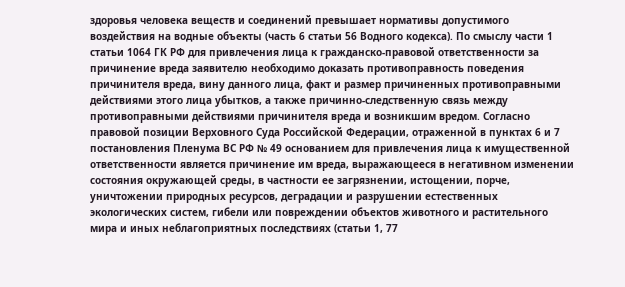здоровья человека веществ и соединений превышает нормативы допустимого воздействия на водные объекты (часть 6 статьи 56 Водного кодекса). По смыслу части 1 статьи 1064 ГК РФ для привлечения лица к гражданско-правовой ответственности за причинение вреда заявителю необходимо доказать противоправность поведения причинителя вреда, вину данного лица, факт и размер причиненных противоправными действиями этого лица убытков, а также причинно-следственную связь между противоправными действиями причинителя вреда и возникшим вредом. Согласно правовой позиции Верховного Суда Российской Федерации, отраженной в пунктах 6 и 7 постановления Пленума ВС РФ № 49 основанием для привлечения лица к имущественной ответственности является причинение им вреда, выражающееся в негативном изменении состояния окружающей среды, в частности ее загрязнении, истощении, порче, уничтожении природных ресурсов, деградации и разрушении естественных экологических систем, гибели или повреждении объектов животного и растительного мира и иных неблагоприятных последствиях (статьи 1, 77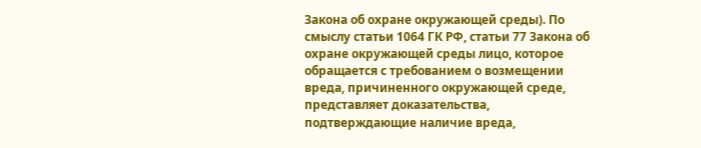Закона об охране окружающей среды). По смыслу статьи 1064 ГК РФ, статьи 77 Закона об охране окружающей среды лицо, которое обращается с требованием о возмещении вреда, причиненного окружающей среде, представляет доказательства, подтверждающие наличие вреда,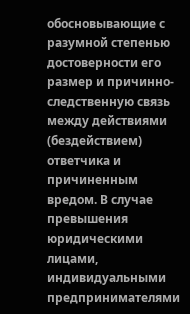обосновывающие с разумной степенью достоверности его размер и причинно-следственную связь между действиями (бездействием) ответчика и причиненным вредом. В случае превышения юридическими лицами, индивидуальными предпринимателями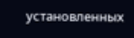установленных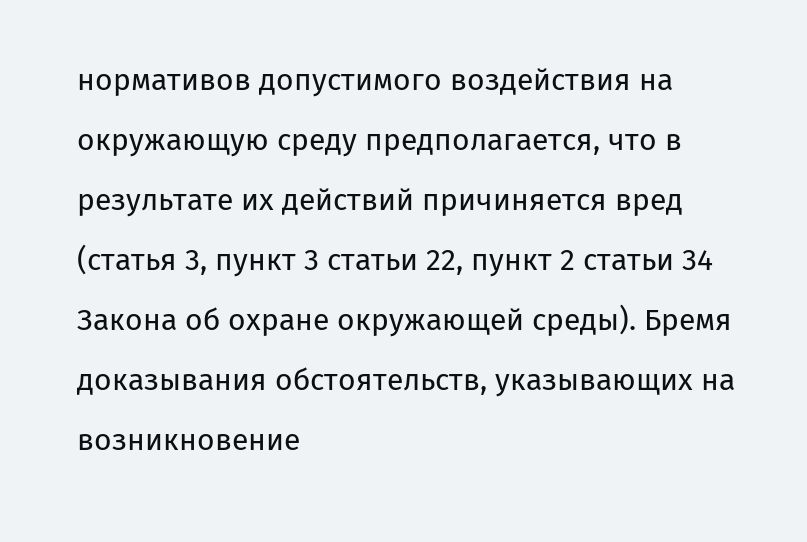нормативов допустимого воздействия на окружающую среду предполагается, что в результате их действий причиняется вред (статья 3, пункт 3 статьи 22, пункт 2 статьи 34 Закона об охране окружающей среды). Бремя доказывания обстоятельств, указывающих на возникновение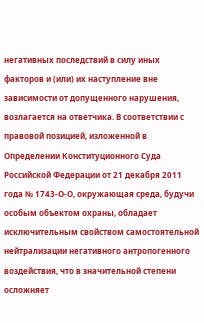негативных последствий в силу иных факторов и (или) их наступление вне зависимости от допущенного нарушения, возлагается на ответчика. В соответствии с правовой позицией, изложенной в Определении Конституционного Суда Российской Федерации от 21 декабря 2011 года № 1743-О-О, окружающая среда, будучи особым объектом охраны, обладает исключительным свойством самостоятельной нейтрализации негативного антропогенного воздействия, что в значительной степени осложняет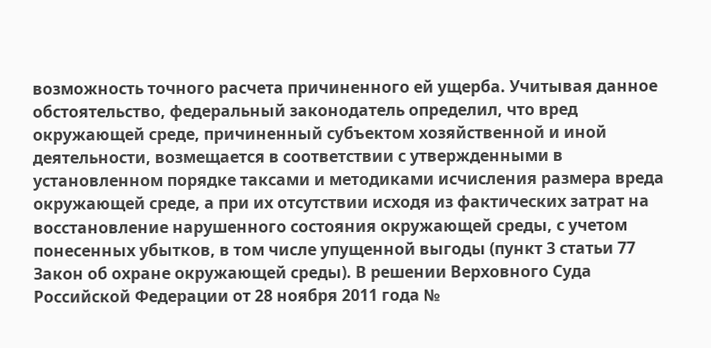возможность точного расчета причиненного ей ущерба. Учитывая данное обстоятельство, федеральный законодатель определил, что вред окружающей среде, причиненный субъектом хозяйственной и иной деятельности, возмещается в соответствии с утвержденными в установленном порядке таксами и методиками исчисления размера вреда окружающей среде, а при их отсутствии исходя из фактических затрат на восстановление нарушенного состояния окружающей среды, с учетом понесенных убытков, в том числе упущенной выгоды (пункт 3 статьи 77 Закон об охране окружающей среды). В решении Верховного Суда Российской Федерации от 28 ноября 2011 года №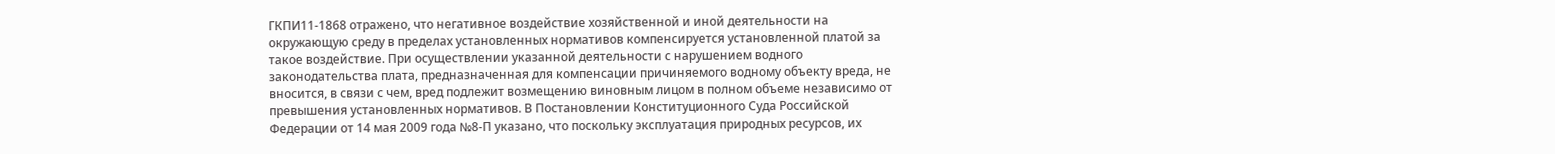ГКПИ11-1868 отражено, что негативное воздействие хозяйственной и иной деятельности на окружающую среду в пределах установленных нормативов компенсируется установленной платой за такое воздействие. При осуществлении указанной деятельности с нарушением водного законодательства плата, предназначенная для компенсации причиняемого водному объекту вреда, не вносится, в связи с чем, вред подлежит возмещению виновным лицом в полном объеме независимо от превышения установленных нормативов. В Постановлении Конституционного Суда Российской Федерации от 14 мая 2009 года №8-П указано, что поскольку эксплуатация природных ресурсов, их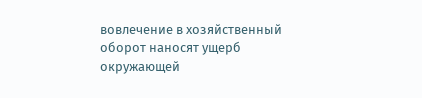вовлечение в хозяйственный оборот наносят ущерб окружающей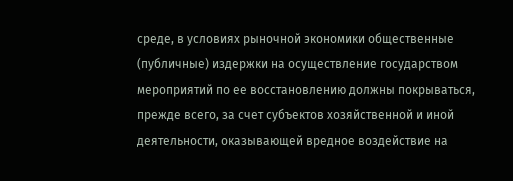среде, в условиях рыночной экономики общественные (публичные) издержки на осуществление государством мероприятий по ее восстановлению должны покрываться, прежде всего, за счет субъектов хозяйственной и иной деятельности, оказывающей вредное воздействие на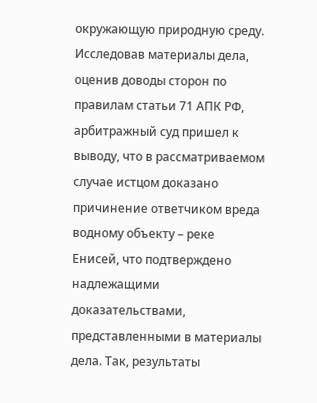окружающую природную среду. Исследовав материалы дела, оценив доводы сторон по правилам статьи 71 АПК РФ, арбитражный суд пришел к выводу, что в рассматриваемом случае истцом доказано причинение ответчиком вреда водному объекту – реке Енисей, что подтверждено надлежащими доказательствами, представленными в материалы дела. Так, результаты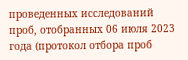проведенных исследований проб, отобранных 06 июля 2023 года (протокол отбора проб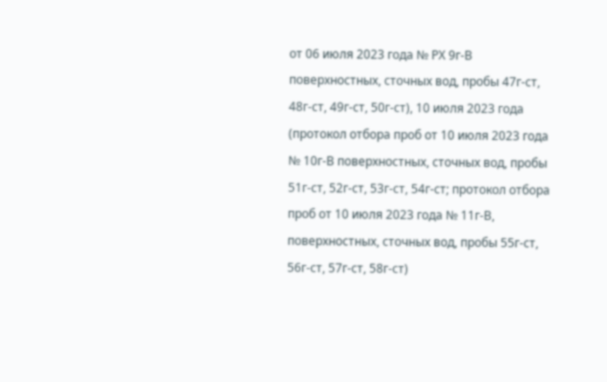от 06 июля 2023 года № РХ 9г-В поверхностных, сточных вод, пробы 47г-ст, 48г-ст, 49г-ст, 50г-ст), 10 июля 2023 года (протокол отбора проб от 10 июля 2023 года № 10г-В поверхностных, сточных вод, пробы 51г-ст, 52г-ст, 53г-ст, 54г-ст; протокол отбора проб от 10 июля 2023 года № 11г-В, поверхностных, сточных вод, пробы 55г-ст, 56г-ст, 57г-ст, 58г-ст)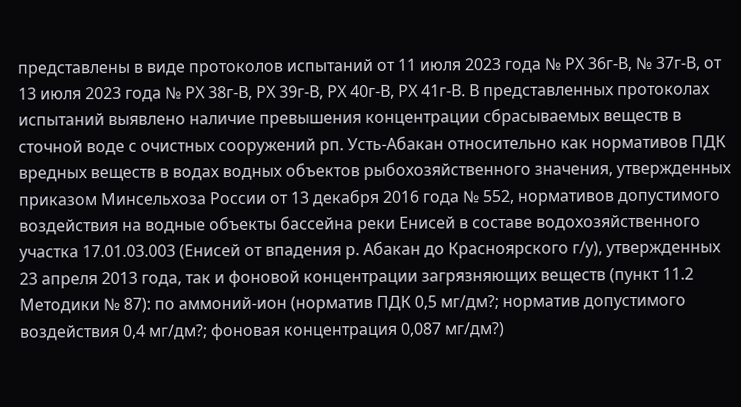представлены в виде протоколов испытаний от 11 июля 2023 года № РХ 36г-В, № 37г-В, от 13 июля 2023 года № РХ 38г-В, РХ 39г-В, РХ 40г-В, РХ 41г-В. В представленных протоколах испытаний выявлено наличие превышения концентрации сбрасываемых веществ в сточной воде с очистных сооружений рп. Усть-Абакан относительно как нормативов ПДК вредных веществ в водах водных объектов рыбохозяйственного значения, утвержденных приказом Минсельхоза России от 13 декабря 2016 года № 552, нормативов допустимого воздействия на водные объекты бассейна реки Енисей в составе водохозяйственного участка 17.01.03.003 (Енисей от впадения р. Абакан до Красноярского г/у), утвержденных 23 апреля 2013 года, так и фоновой концентрации загрязняющих веществ (пункт 11.2 Методики № 87): по аммоний-ион (норматив ПДК 0,5 мг/дм?; норматив допустимого воздействия 0,4 мг/дм?; фоновая концентрация 0,087 мг/дм?)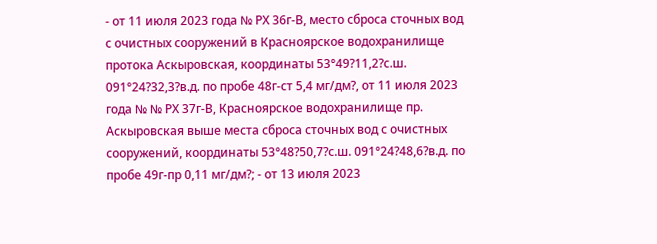- от 11 июля 2023 года № РХ 36г-В, место сброса сточных вод с очистных сооружений в Красноярское водохранилище протока Аскыровская, координаты 53°49?11,2?с.ш. 091°24?32,3?в.д. по пробе 48г-ст 5,4 мг/дм?, от 11 июля 2023 года № № РХ 37г-В, Красноярское водохранилище пр. Аскыровская выше места сброса сточных вод с очистных сооружений, координаты 53°48?50,7?с.ш. 091°24?48,6?в.д. по пробе 49г-пр 0,11 мг/дм?; - от 13 июля 2023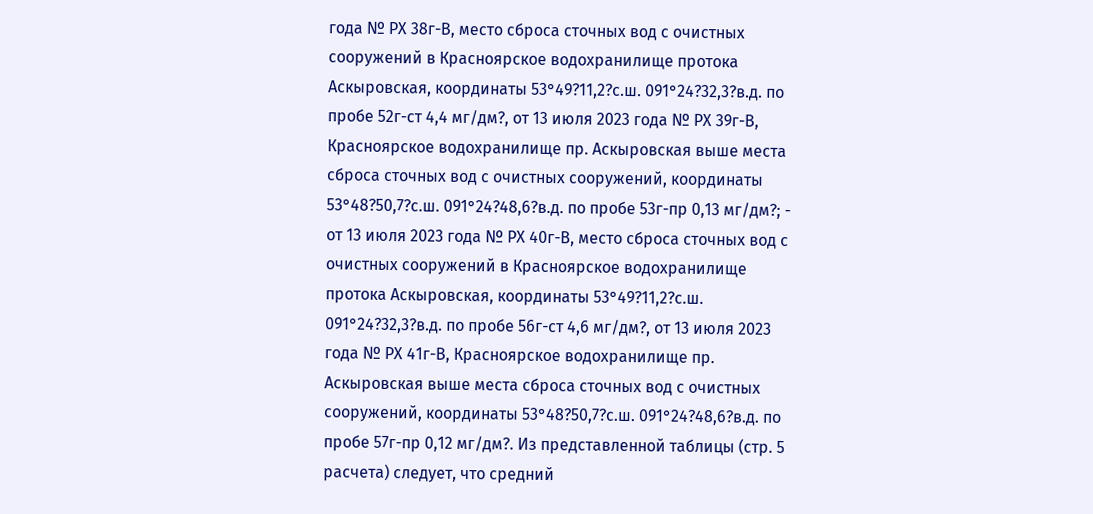года № РХ 38г-В, место сброса сточных вод с очистных сооружений в Красноярское водохранилище протока Аскыровская, координаты 53°49?11,2?с.ш. 091°24?32,3?в.д. по пробе 52г-ст 4,4 мг/дм?, от 13 июля 2023 года № РХ 39г-В, Красноярское водохранилище пр. Аскыровская выше места сброса сточных вод с очистных сооружений, координаты 53°48?50,7?с.ш. 091°24?48,6?в.д. по пробе 53г-пр 0,13 мг/дм?; - от 13 июля 2023 года № РХ 40г-В, место сброса сточных вод с очистных сооружений в Красноярское водохранилище протока Аскыровская, координаты 53°49?11,2?с.ш. 091°24?32,3?в.д. по пробе 56г-ст 4,6 мг/дм?, от 13 июля 2023 года № РХ 41г-В, Красноярское водохранилище пр. Аскыровская выше места сброса сточных вод с очистных сооружений, координаты 53°48?50,7?с.ш. 091°24?48,6?в.д. по пробе 57г-пр 0,12 мг/дм?. Из представленной таблицы (стр. 5 расчета) следует, что средний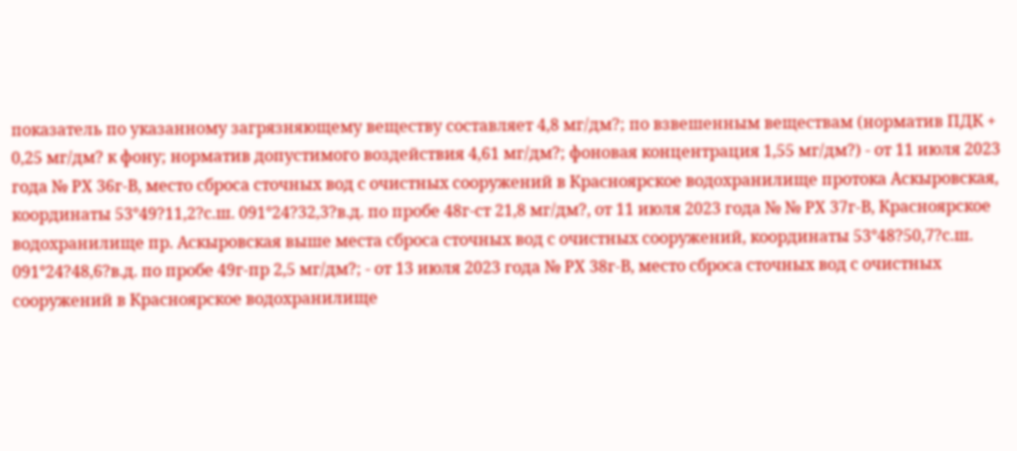показатель по указанному загрязняющему веществу составляет 4,8 мг/дм?; по взвешенным веществам (норматив ПДК + 0,25 мг/дм? к фону; норматив допустимого воздействия 4,61 мг/дм?; фоновая концентрация 1,55 мг/дм?) - от 11 июля 2023 года № РХ 36г-В, место сброса сточных вод с очистных сооружений в Красноярское водохранилище протока Аскыровская, координаты 53°49?11,2?с.ш. 091°24?32,3?в.д. по пробе 48г-ст 21,8 мг/дм?, от 11 июля 2023 года № № РХ 37г-В, Красноярское водохранилище пр. Аскыровская выше места сброса сточных вод с очистных сооружений, координаты 53°48?50,7?с.ш. 091°24?48,6?в.д. по пробе 49г-пр 2,5 мг/дм?; - от 13 июля 2023 года № РХ 38г-В, место сброса сточных вод с очистных сооружений в Красноярское водохранилище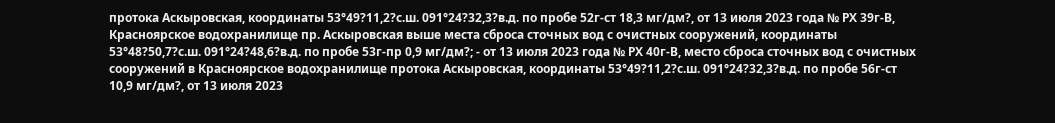протока Аскыровская, координаты 53°49?11,2?с.ш. 091°24?32,3?в.д. по пробе 52г-ст 18,3 мг/дм?, от 13 июля 2023 года № РХ 39г-В, Красноярское водохранилище пр. Аскыровская выше места сброса сточных вод с очистных сооружений, координаты 53°48?50,7?с.ш. 091°24?48,6?в.д. по пробе 53г-пр 0,9 мг/дм?; - от 13 июля 2023 года № РХ 40г-В, место сброса сточных вод с очистных сооружений в Красноярское водохранилище протока Аскыровская, координаты 53°49?11,2?с.ш. 091°24?32,3?в.д. по пробе 56г-ст 10,9 мг/дм?, от 13 июля 2023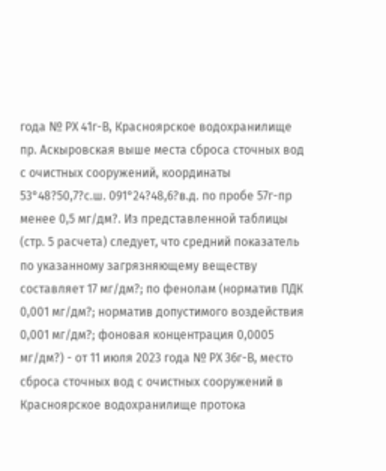года № РХ 41г-В, Красноярское водохранилище пр. Аскыровская выше места сброса сточных вод с очистных сооружений, координаты 53°48?50,7?с.ш. 091°24?48,6?в.д. по пробе 57г-пр менее 0,5 мг/дм?. Из представленной таблицы (стр. 5 расчета) следует, что средний показатель по указанному загрязняющему веществу составляет 17 мг/дм?; по фенолам (норматив ПДК 0,001 мг/дм?; норматив допустимого воздействия 0,001 мг/дм?; фоновая концентрация 0,0005 мг/дм?) - от 11 июля 2023 года № РХ 36г-В, место сброса сточных вод с очистных сооружений в Красноярское водохранилище протока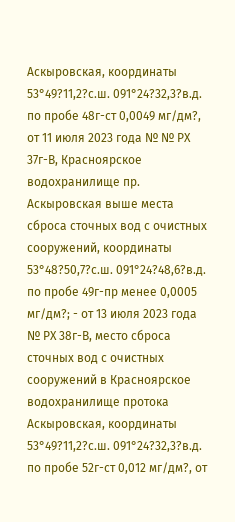Аскыровская, координаты 53°49?11,2?с.ш. 091°24?32,3?в.д. по пробе 48г-ст 0,0049 мг/дм?, от 11 июля 2023 года № № РХ 37г-В, Красноярское водохранилище пр. Аскыровская выше места сброса сточных вод с очистных сооружений, координаты 53°48?50,7?с.ш. 091°24?48,6?в.д. по пробе 49г-пр менее 0,0005 мг/дм?; - от 13 июля 2023 года № РХ 38г-В, место сброса сточных вод с очистных сооружений в Красноярское водохранилище протока Аскыровская, координаты 53°49?11,2?с.ш. 091°24?32,3?в.д. по пробе 52г-ст 0,012 мг/дм?, от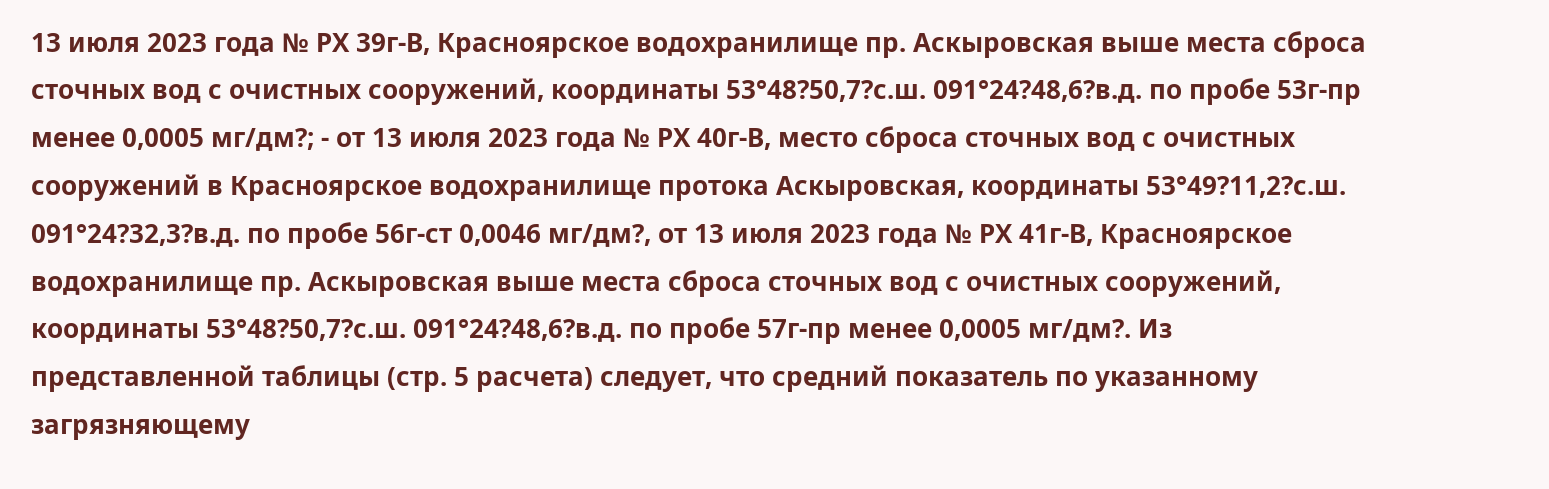13 июля 2023 года № РХ 39г-В, Красноярское водохранилище пр. Аскыровская выше места сброса сточных вод с очистных сооружений, координаты 53°48?50,7?с.ш. 091°24?48,6?в.д. по пробе 53г-пр менее 0,0005 мг/дм?; - от 13 июля 2023 года № РХ 40г-В, место сброса сточных вод с очистных сооружений в Красноярское водохранилище протока Аскыровская, координаты 53°49?11,2?с.ш. 091°24?32,3?в.д. по пробе 56г-ст 0,0046 мг/дм?, от 13 июля 2023 года № РХ 41г-В, Красноярское водохранилище пр. Аскыровская выше места сброса сточных вод с очистных сооружений, координаты 53°48?50,7?с.ш. 091°24?48,6?в.д. по пробе 57г-пр менее 0,0005 мг/дм?. Из представленной таблицы (стр. 5 расчета) следует, что средний показатель по указанному загрязняющему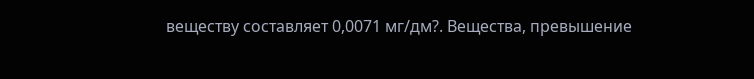веществу составляет 0,0071 мг/дм?. Вещества, превышение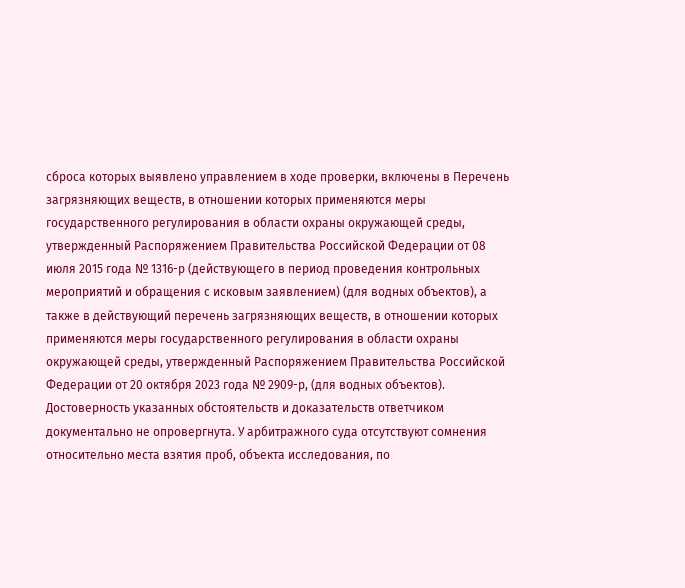сброса которых выявлено управлением в ходе проверки, включены в Перечень загрязняющих веществ, в отношении которых применяются меры государственного регулирования в области охраны окружающей среды, утвержденный Распоряжением Правительства Российской Федерации от 08 июля 2015 года № 1316-р (действующего в период проведения контрольных мероприятий и обращения с исковым заявлением) (для водных объектов), а также в действующий перечень загрязняющих веществ, в отношении которых применяются меры государственного регулирования в области охраны окружающей среды, утвержденный Распоряжением Правительства Российской Федерации от 20 октября 2023 года № 2909-р, (для водных объектов). Достоверность указанных обстоятельств и доказательств ответчиком документально не опровергнута. У арбитражного суда отсутствуют сомнения относительно места взятия проб, объекта исследования, по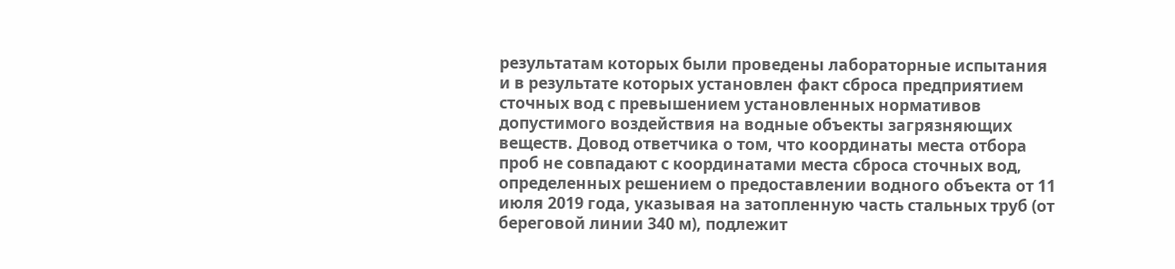результатам которых были проведены лабораторные испытания и в результате которых установлен факт сброса предприятием сточных вод с превышением установленных нормативов допустимого воздействия на водные объекты загрязняющих веществ. Довод ответчика о том, что координаты места отбора проб не совпадают с координатами места сброса сточных вод, определенных решением о предоставлении водного объекта от 11 июля 2019 года, указывая на затопленную часть стальных труб (от береговой линии 340 м), подлежит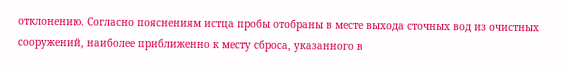отклонению. Согласно пояснениям истца пробы отобраны в месте выхода сточных вод из очистных сооружений, наиболее приближенно к месту сброса, указанного в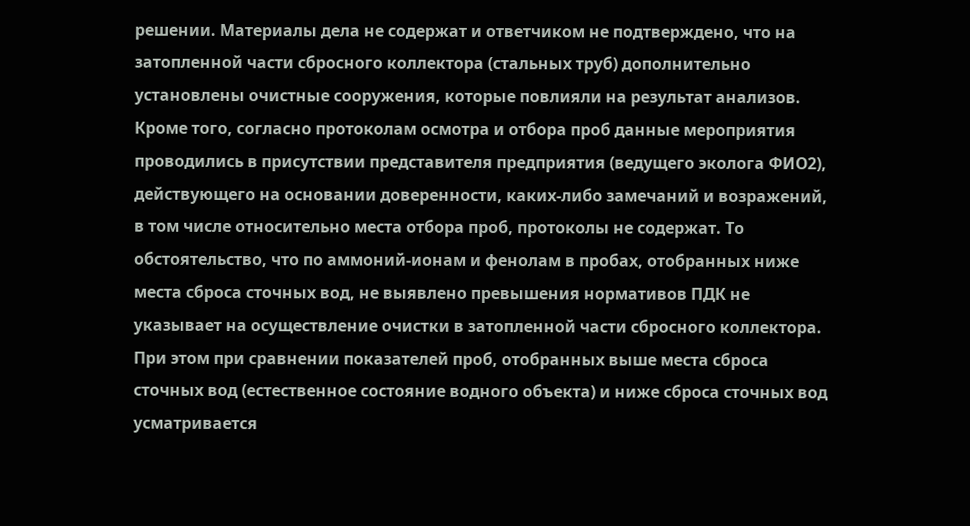решении. Материалы дела не содержат и ответчиком не подтверждено, что на затопленной части сбросного коллектора (стальных труб) дополнительно установлены очистные сооружения, которые повлияли на результат анализов. Кроме того, согласно протоколам осмотра и отбора проб данные мероприятия проводились в присутствии представителя предприятия (ведущего эколога ФИО2), действующего на основании доверенности, каких-либо замечаний и возражений, в том числе относительно места отбора проб, протоколы не содержат. То обстоятельство, что по аммоний-ионам и фенолам в пробах, отобранных ниже места сброса сточных вод, не выявлено превышения нормативов ПДК не указывает на осуществление очистки в затопленной части сбросного коллектора. При этом при сравнении показателей проб, отобранных выше места сброса сточных вод (естественное состояние водного объекта) и ниже сброса сточных вод усматривается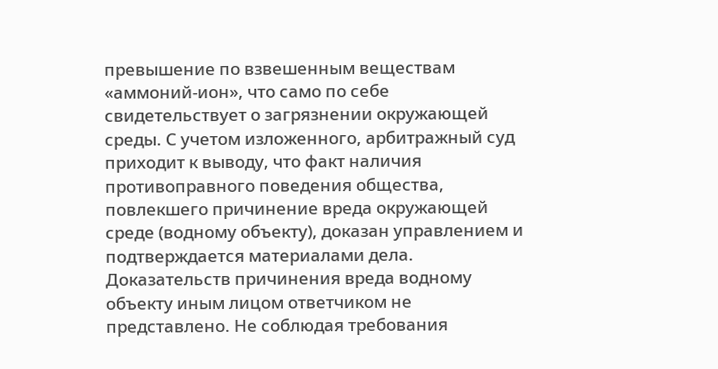превышение по взвешенным веществам «аммоний-ион», что само по себе свидетельствует о загрязнении окружающей среды. С учетом изложенного, арбитражный суд приходит к выводу, что факт наличия противоправного поведения общества, повлекшего причинение вреда окружающей среде (водному объекту), доказан управлением и подтверждается материалами дела. Доказательств причинения вреда водному объекту иным лицом ответчиком не представлено. Не соблюдая требования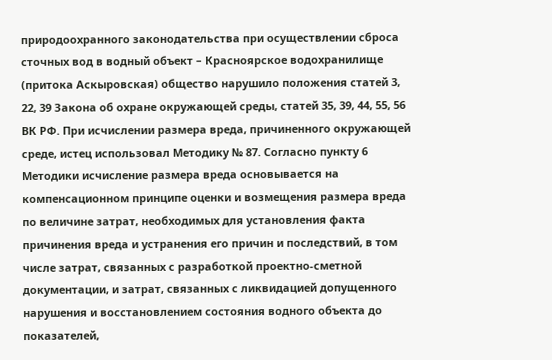природоохранного законодательства при осуществлении сброса сточных вод в водный объект – Красноярское водохранилище (притока Аскыровская) общество нарушило положения статей 3, 22, 39 Закона об охране окружающей среды, статей 35, 39, 44, 55, 56 ВК РФ. При исчислении размера вреда, причиненного окружающей среде, истец использовал Методику № 87. Согласно пункту 6 Методики исчисление размера вреда основывается на компенсационном принципе оценки и возмещения размера вреда по величине затрат, необходимых для установления факта причинения вреда и устранения его причин и последствий, в том числе затрат, связанных с разработкой проектно-сметной документации, и затрат, связанных с ликвидацией допущенного нарушения и восстановлением состояния водного объекта до показателей,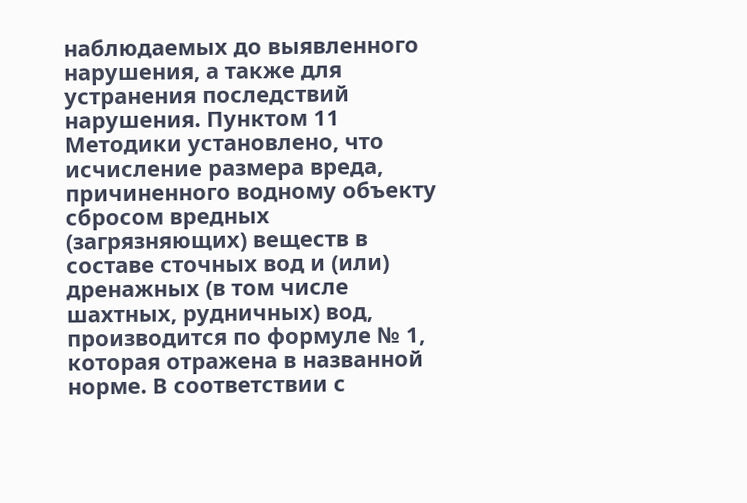наблюдаемых до выявленного нарушения, а также для устранения последствий нарушения. Пунктом 11 Методики установлено, что исчисление размера вреда, причиненного водному объекту сбросом вредных (загрязняющих) веществ в составе сточных вод и (или) дренажных (в том числе шахтных, рудничных) вод, производится по формуле № 1, которая отражена в названной норме. В соответствии с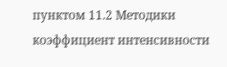пунктом 11.2 Методики коэффициент интенсивности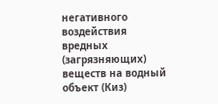негативного воздействия вредных (загрязняющих) веществ на водный объект (Киз)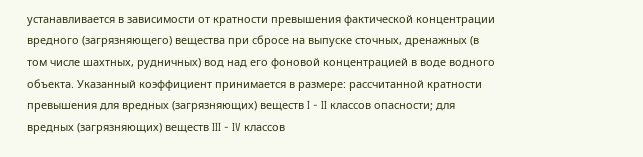устанавливается в зависимости от кратности превышения фактической концентрации вредного (загрязняющего) вещества при сбросе на выпуске сточных, дренажных (в том числе шахтных, рудничных) вод над его фоновой концентрацией в воде водного объекта. Указанный коэффициент принимается в размере: рассчитанной кратности превышения для вредных (загрязняющих) веществ I - II классов опасности; для вредных (загрязняющих) веществ III - IV классов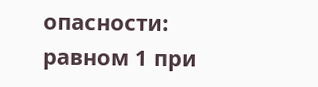опасности: равном 1 при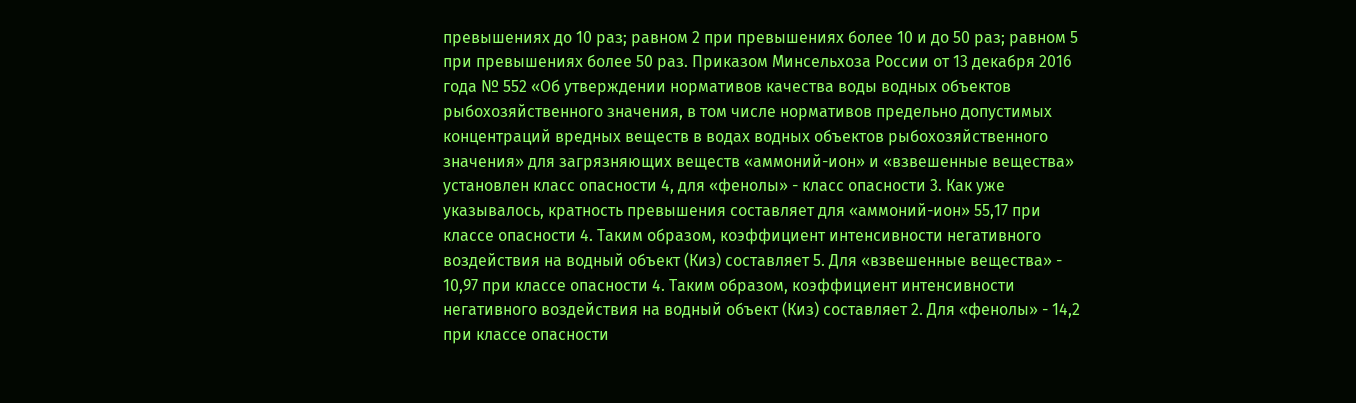превышениях до 10 раз; равном 2 при превышениях более 10 и до 50 раз; равном 5 при превышениях более 50 раз. Приказом Минсельхоза России от 13 декабря 2016 года № 552 «Об утверждении нормативов качества воды водных объектов рыбохозяйственного значения, в том числе нормативов предельно допустимых концентраций вредных веществ в водах водных объектов рыбохозяйственного значения» для загрязняющих веществ «аммоний-ион» и «взвешенные вещества» установлен класс опасности 4, для «фенолы» - класс опасности 3. Как уже указывалось, кратность превышения составляет для «аммоний-ион» 55,17 при классе опасности 4. Таким образом, коэффициент интенсивности негативного воздействия на водный объект (Киз) составляет 5. Для «взвешенные вещества» - 10,97 при классе опасности 4. Таким образом, коэффициент интенсивности негативного воздействия на водный объект (Киз) составляет 2. Для «фенолы» - 14,2 при классе опасности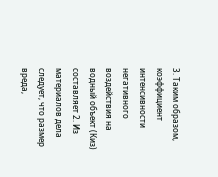3. Таким образом, коэффициент интенсивности негативного воздействия на водный объект (Киз) составляет 2. Из материалов дела следует, что размер вреда,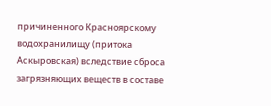причиненного Красноярскому водохранилищу (притока Аскыровская) вследствие сброса загрязняющих веществ в составе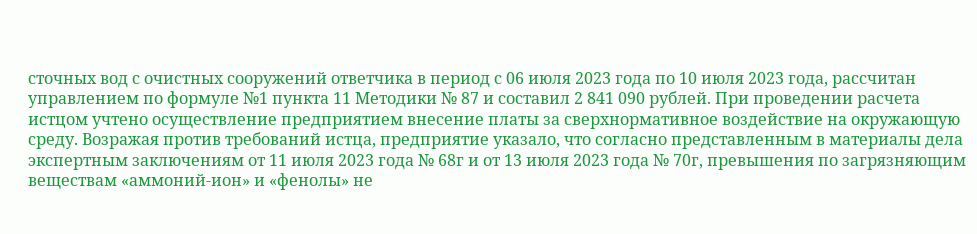сточных вод с очистных сооружений ответчика в период с 06 июля 2023 года по 10 июля 2023 года, рассчитан управлением по формуле №1 пункта 11 Методики № 87 и составил 2 841 090 рублей. При проведении расчета истцом учтено осуществление предприятием внесение платы за сверхнормативное воздействие на окружающую среду. Возражая против требований истца, предприятие указало, что согласно представленным в материалы дела экспертным заключениям от 11 июля 2023 года № 68г и от 13 июля 2023 года № 70г, превышения по загрязняющим веществам «аммоний-ион» и «фенолы» не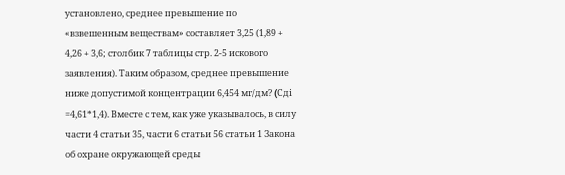установлено, среднее превышение по «взвешенным веществам» составляет 3,25 (1,89 + 4,26 + 3,6; столбик 7 таблицы стр. 2-5 искового заявления). Таким образом, среднее превышение ниже допустимой концентрации 6,454 мг/дм? (Cдi =4,61*1,4). Вместе с тем, как уже указывалось, в силу части 4 статьи 35, части 6 статьи 56 статьи 1 Закона об охране окружающей среды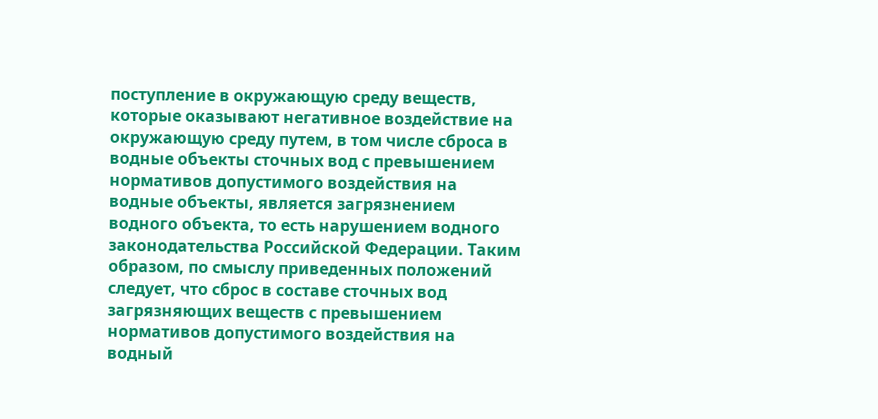поступление в окружающую среду веществ, которые оказывают негативное воздействие на окружающую среду путем, в том числе сброса в водные объекты сточных вод с превышением нормативов допустимого воздействия на водные объекты, является загрязнением водного объекта, то есть нарушением водного законодательства Российской Федерации. Таким образом, по смыслу приведенных положений следует, что сброс в составе сточных вод загрязняющих веществ с превышением нормативов допустимого воздействия на водный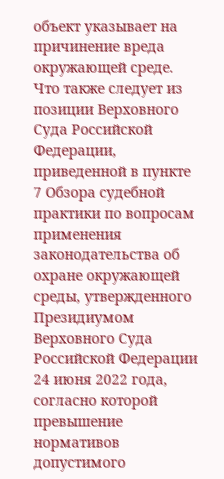объект указывает на причинение вреда окружающей среде. Что также следует из позиции Верховного Суда Российской Федерации, приведенной в пункте 7 Обзора судебной практики по вопросам применения законодательства об охране окружающей среды, утвержденного Президиумом Верховного Суда Российской Федерации 24 июня 2022 года, согласно которой превышение нормативов допустимого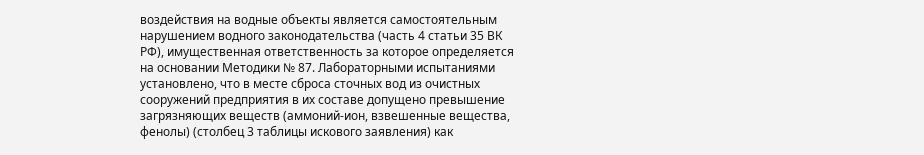воздействия на водные объекты является самостоятельным нарушением водного законодательства (часть 4 статьи 35 ВК РФ), имущественная ответственность за которое определяется на основании Методики № 87. Лабораторными испытаниями установлено, что в месте сброса сточных вод из очистных сооружений предприятия в их составе допущено превышение загрязняющих веществ (аммоний-ион, взвешенные вещества, фенолы) (столбец 3 таблицы искового заявления) как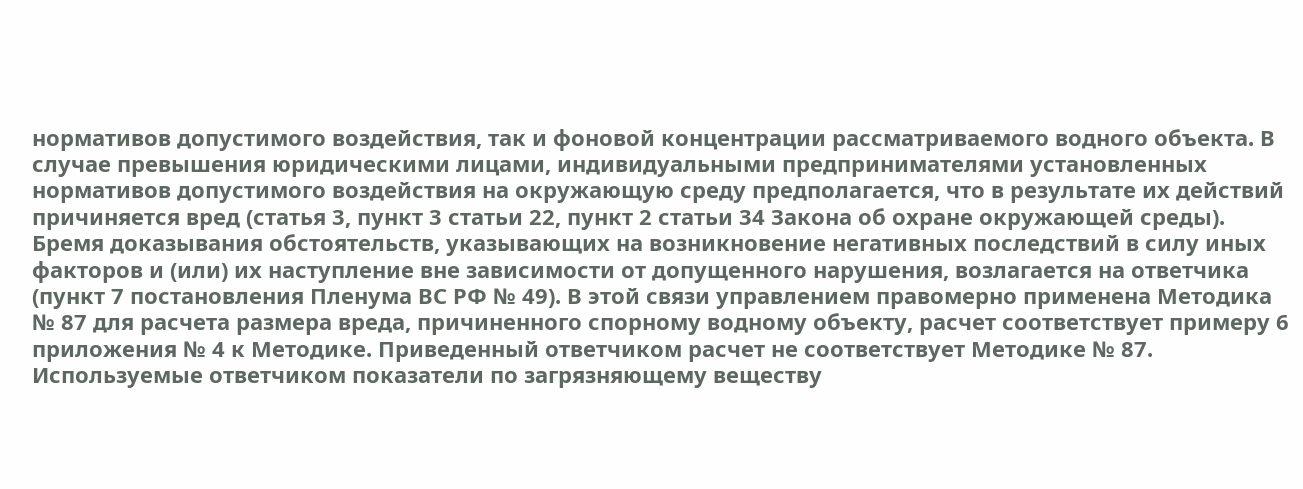нормативов допустимого воздействия, так и фоновой концентрации рассматриваемого водного объекта. В случае превышения юридическими лицами, индивидуальными предпринимателями установленных нормативов допустимого воздействия на окружающую среду предполагается, что в результате их действий причиняется вред (статья 3, пункт 3 статьи 22, пункт 2 статьи 34 Закона об охране окружающей среды). Бремя доказывания обстоятельств, указывающих на возникновение негативных последствий в силу иных факторов и (или) их наступление вне зависимости от допущенного нарушения, возлагается на ответчика (пункт 7 постановления Пленума ВС РФ № 49). В этой связи управлением правомерно применена Методика № 87 для расчета размера вреда, причиненного спорному водному объекту, расчет соответствует примеру 6 приложения № 4 к Методике. Приведенный ответчиком расчет не соответствует Методике № 87. Используемые ответчиком показатели по загрязняющему веществу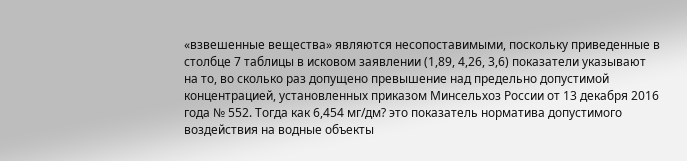«взвешенные вещества» являются несопоставимыми, поскольку приведенные в столбце 7 таблицы в исковом заявлении (1,89, 4,26, 3,6) показатели указывают на то, во сколько раз допущено превышение над предельно допустимой концентрацией, установленных приказом Минсельхоз России от 13 декабря 2016 года № 552. Тогда как 6,454 мг/дм? это показатель норматива допустимого воздействия на водные объекты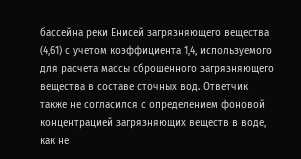бассейна реки Енисей загрязняющего вещества (4,61) с учетом коэффициента 1,4, используемого для расчета массы сброшенного загрязняющего вещества в составе сточных вод. Ответчик также не согласился с определением фоновой концентрацией загрязняющих веществ в воде, как не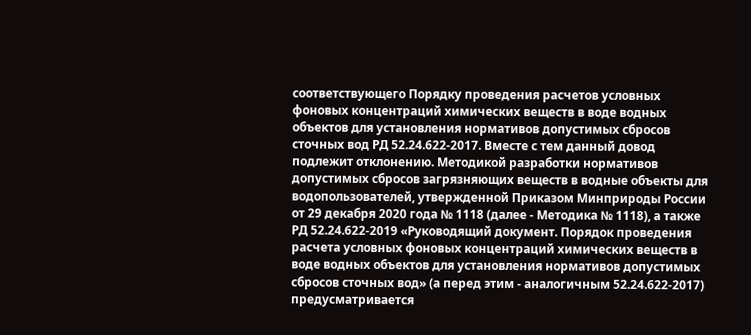соответствующего Порядку проведения расчетов условных фоновых концентраций химических веществ в воде водных объектов для установления нормативов допустимых сбросов сточных вод РД 52.24.622-2017. Вместе с тем данный довод подлежит отклонению. Методикой разработки нормативов допустимых сбросов загрязняющих веществ в водные объекты для водопользователей, утвержденной Приказом Минприроды России от 29 декабря 2020 года № 1118 (далее - Методика № 1118), а также РД 52.24.622-2019 «Руководящий документ. Порядок проведения расчета условных фоновых концентраций химических веществ в воде водных объектов для установления нормативов допустимых сбросов сточных вод» (а перед этим - аналогичным 52.24.622-2017) предусматривается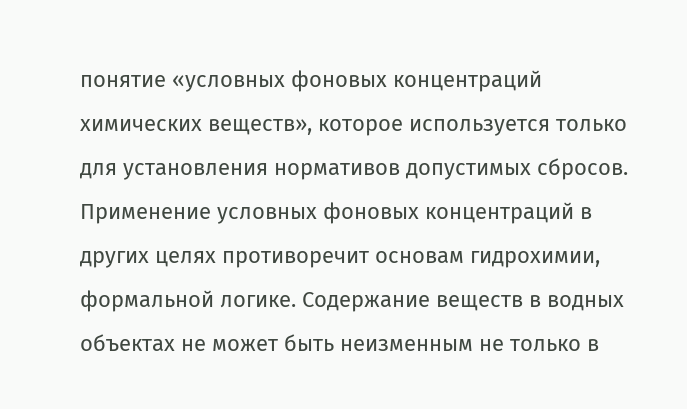понятие «условных фоновых концентраций химических веществ», которое используется только для установления нормативов допустимых сбросов. Применение условных фоновых концентраций в других целях противоречит основам гидрохимии, формальной логике. Содержание веществ в водных объектах не может быть неизменным не только в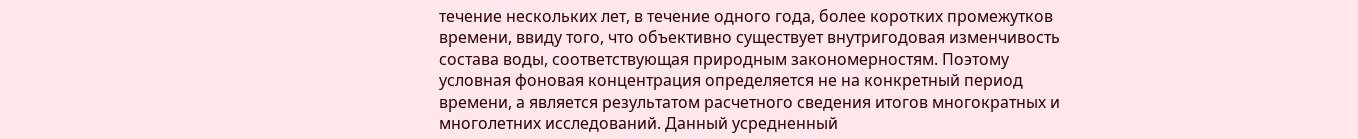течение нескольких лет, в течение одного года, более коротких промежутков времени, ввиду того, что объективно существует внутригодовая изменчивость состава воды, соответствующая природным закономерностям. Поэтому условная фоновая концентрация определяется не на конкретный период времени, а является результатом расчетного сведения итогов многократных и многолетних исследований. Данный усредненный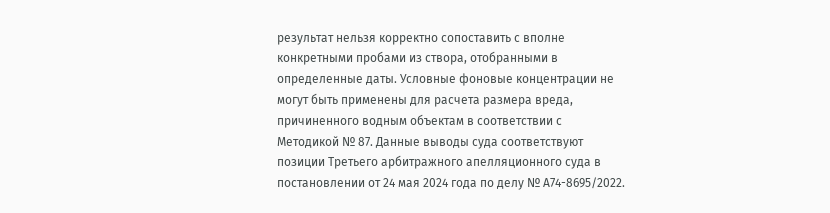результат нельзя корректно сопоставить с вполне конкретными пробами из створа, отобранными в определенные даты. Условные фоновые концентрации не могут быть применены для расчета размера вреда, причиненного водным объектам в соответствии с Методикой № 87. Данные выводы суда соответствуют позиции Третьего арбитражного апелляционного суда в постановлении от 24 мая 2024 года по делу № А74-8695/2022.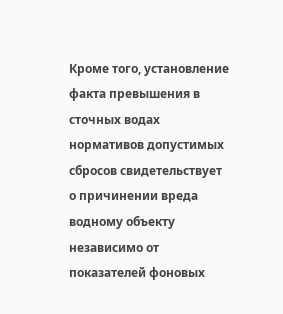Кроме того, установление факта превышения в сточных водах нормативов допустимых сбросов свидетельствует о причинении вреда водному объекту независимо от показателей фоновых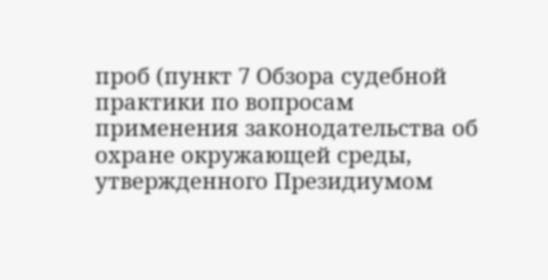проб (пункт 7 Обзора судебной практики по вопросам применения законодательства об охране окружающей среды, утвержденного Президиумом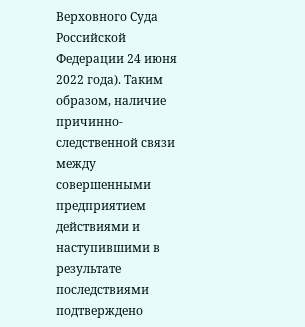Верховного Суда Российской Федерации 24 июня 2022 года). Таким образом, наличие причинно-следственной связи между совершенными предприятием действиями и наступившими в результате последствиями подтверждено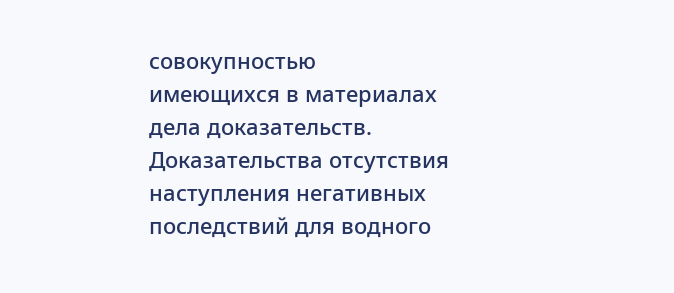совокупностью имеющихся в материалах дела доказательств. Доказательства отсутствия наступления негативных последствий для водного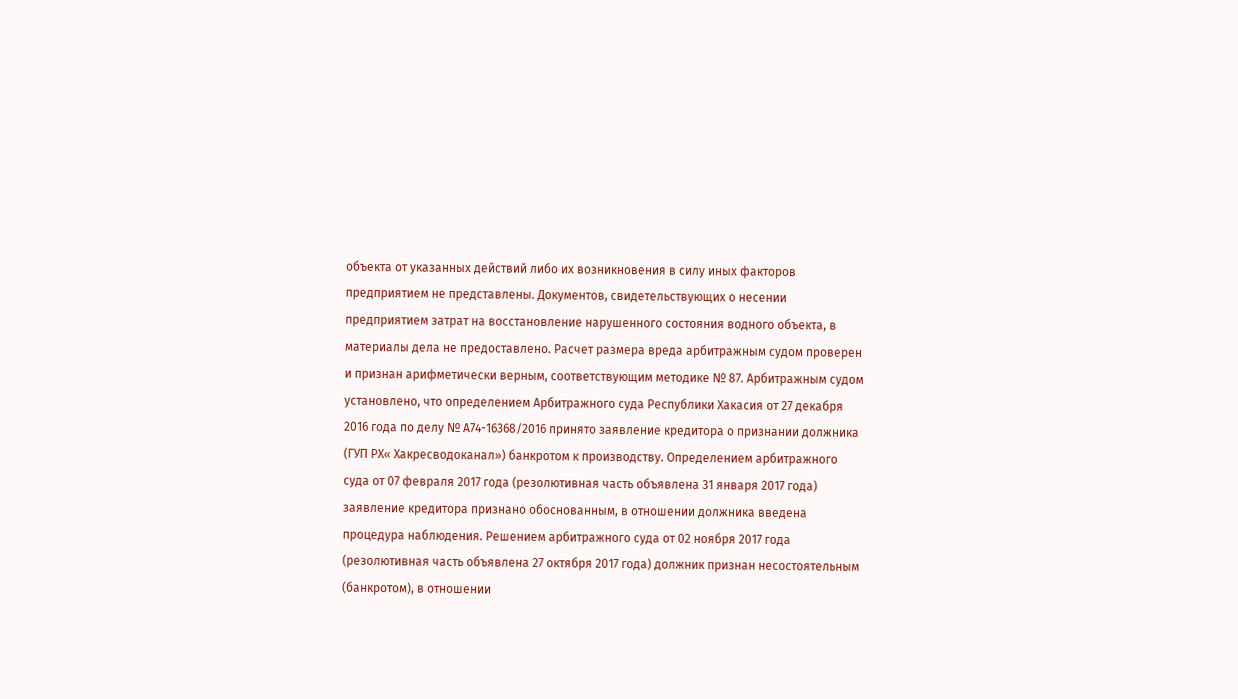объекта от указанных действий либо их возникновения в силу иных факторов предприятием не представлены. Документов, свидетельствующих о несении предприятием затрат на восстановление нарушенного состояния водного объекта, в материалы дела не предоставлено. Расчет размера вреда арбитражным судом проверен и признан арифметически верным, соответствующим методике № 87. Арбитражным судом установлено, что определением Арбитражного суда Республики Хакасия от 27 декабря 2016 года по делу № А74-16368/2016 принято заявление кредитора о признании должника (ГУП РХ« Хакресводоканал») банкротом к производству. Определением арбитражного суда от 07 февраля 2017 года (резолютивная часть объявлена 31 января 2017 года) заявление кредитора признано обоснованным, в отношении должника введена процедура наблюдения. Решением арбитражного суда от 02 ноября 2017 года (резолютивная часть объявлена 27 октября 2017 года) должник признан несостоятельным (банкротом), в отношении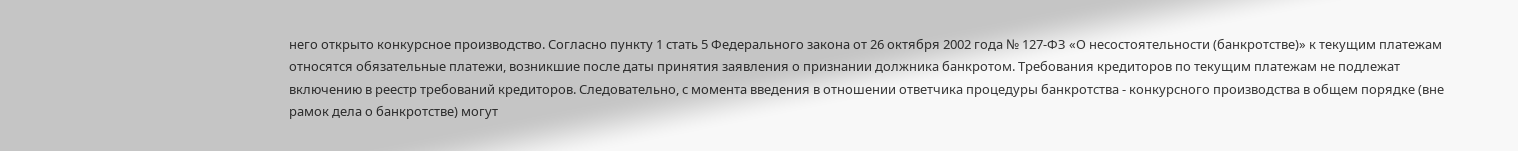него открыто конкурсное производство. Согласно пункту 1 стать 5 Федерального закона от 26 октября 2002 года № 127-ФЗ «О несостоятельности (банкротстве)» к текущим платежам относятся обязательные платежи, возникшие после даты принятия заявления о признании должника банкротом. Требования кредиторов по текущим платежам не подлежат включению в реестр требований кредиторов. Следовательно, с момента введения в отношении ответчика процедуры банкротства - конкурсного производства в общем порядке (вне рамок дела о банкротстве) могут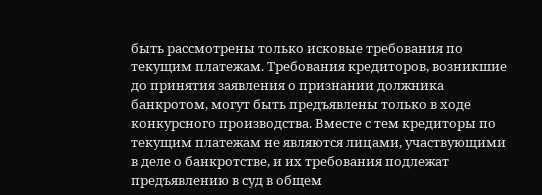быть рассмотрены только исковые требования по текущим платежам. Требования кредиторов, возникшие до принятия заявления о признании должника банкротом, могут быть предъявлены только в ходе конкурсного производства. Вместе с тем кредиторы по текущим платежам не являются лицами, участвующими в деле о банкротстве, и их требования подлежат предъявлению в суд в общем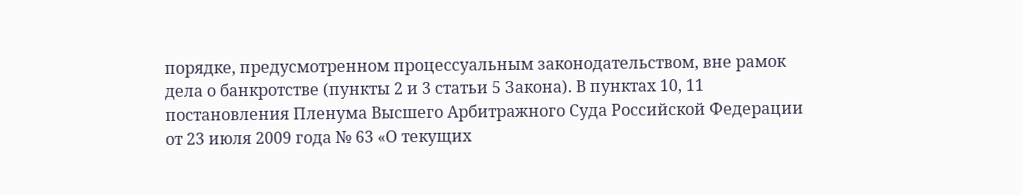порядке, предусмотренном процессуальным законодательством, вне рамок дела о банкротстве (пункты 2 и 3 статьи 5 Закона). В пунктах 10, 11 постановления Пленума Высшего Арбитражного Суда Российской Федерации от 23 июля 2009 года № 63 «О текущих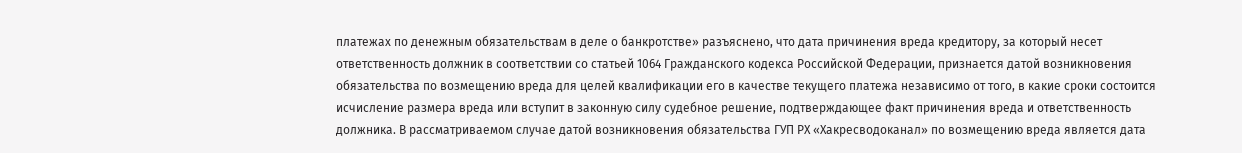платежах по денежным обязательствам в деле о банкротстве» разъяснено, что дата причинения вреда кредитору, за который несет ответственность должник в соответствии со статьей 1064 Гражданского кодекса Российской Федерации, признается датой возникновения обязательства по возмещению вреда для целей квалификации его в качестве текущего платежа независимо от того, в какие сроки состоится исчисление размера вреда или вступит в законную силу судебное решение, подтверждающее факт причинения вреда и ответственность должника. В рассматриваемом случае датой возникновения обязательства ГУП РХ «Хакресводоканал» по возмещению вреда является дата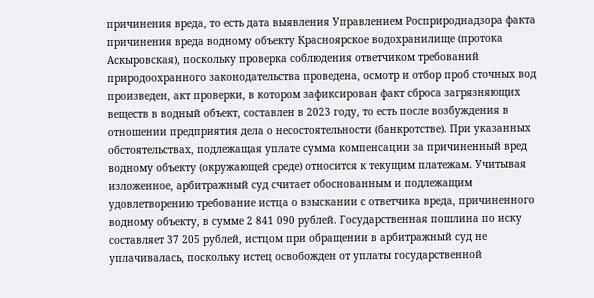причинения вреда, то есть дата выявления Управлением Росприроднадзора факта причинения вреда водному объекту Красноярское водохранилище (протока Аскыровская), поскольку проверка соблюдения ответчиком требований природоохранного законодательства проведена, осмотр и отбор проб сточных вод произведен, акт проверки, в котором зафиксирован факт сброса загрязняющих веществ в водный объект, составлен в 2023 году, то есть после возбуждения в отношении предприятия дела о несостоятельности (банкротстве). При указанных обстоятельствах, подлежащая уплате сумма компенсации за причиненный вред водному объекту (окружающей среде) относится к текущим платежам. Учитывая изложенное, арбитражный суд считает обоснованным и подлежащим удовлетворению требование истца о взыскании с ответчика вреда, причиненного водному объекту, в сумме 2 841 090 рублей. Государственная пошлина по иску составляет 37 205 рублей, истцом при обращении в арбитражный суд не уплачивалась, поскольку истец освобожден от уплаты государственной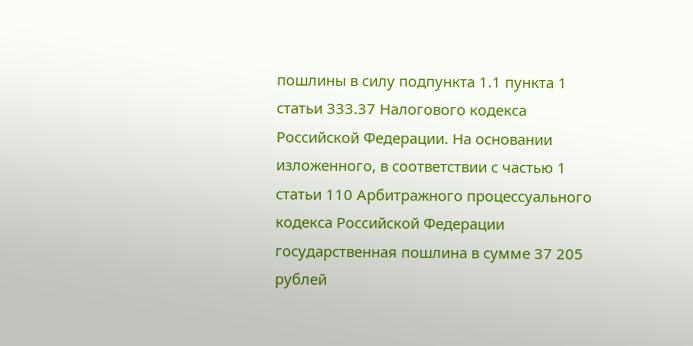пошлины в силу подпункта 1.1 пункта 1 статьи 333.37 Налогового кодекса Российской Федерации. На основании изложенного, в соответствии с частью 1 статьи 110 Арбитражного процессуального кодекса Российской Федерации государственная пошлина в сумме 37 205 рублей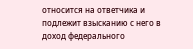относится на ответчика и подлежит взысканию с него в доход федерального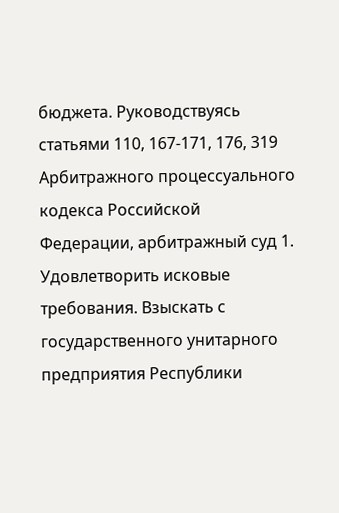бюджета. Руководствуясь статьями 110, 167-171, 176, 319 Арбитражного процессуального кодекса Российской Федерации, арбитражный суд 1. Удовлетворить исковые требования. Взыскать с государственного унитарного предприятия Республики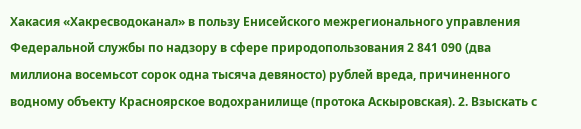Хакасия «Хакресводоканал» в пользу Енисейского межрегионального управления Федеральной службы по надзору в сфере природопользования 2 841 090 (два миллиона восемьсот сорок одна тысяча девяносто) рублей вреда, причиненного водному объекту Красноярское водохранилище (протока Аскыровская). 2. Взыскать с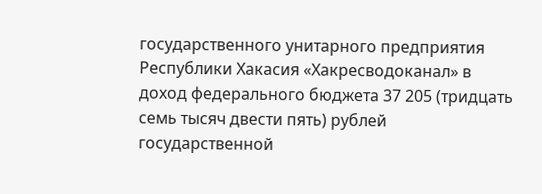государственного унитарного предприятия Республики Хакасия «Хакресводоканал» в доход федерального бюджета 37 205 (тридцать семь тысяч двести пять) рублей государственной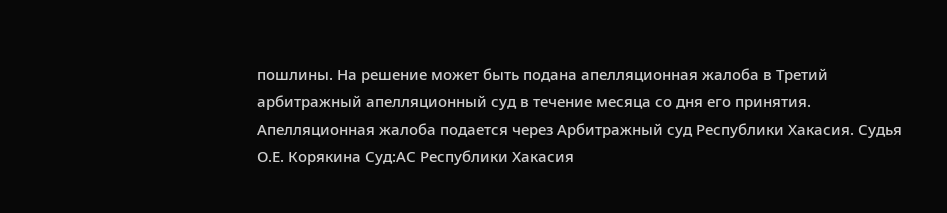пошлины. На решение может быть подана апелляционная жалоба в Третий арбитражный апелляционный суд в течение месяца со дня его принятия. Апелляционная жалоба подается через Арбитражный суд Республики Хакасия. Судья О.Е. Корякина Суд:АС Республики Хакасия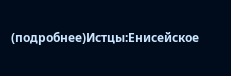(подробнее)Истцы:Енисейское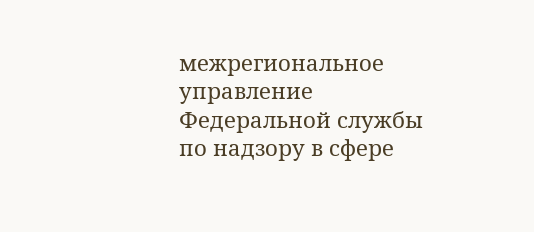межрегиональное управление Федеральной службы по надзору в сфере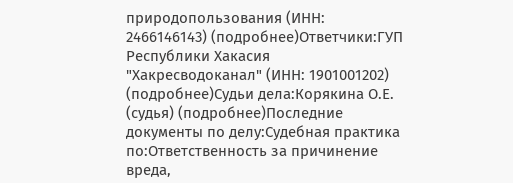природопользования (ИНН: 2466146143) (подробнее)Ответчики:ГУП Республики Хакасия "Хакресводоканал" (ИНН: 1901001202) (подробнее)Судьи дела:Корякина О.Е. (судья) (подробнее)Последние документы по делу:Судебная практика по:Ответственность за причинение вреда,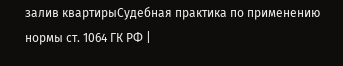залив квартирыСудебная практика по применению нормы ст. 1064 ГК РФ |